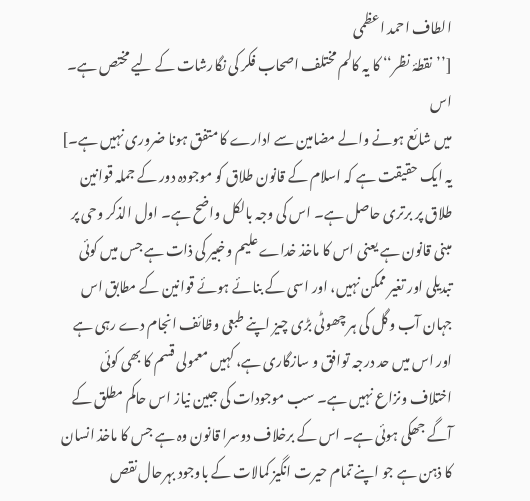الطاف احمد اعظمی
[’’نقطۂ نظر‘‘ کا یہ کالم مختلف اصحاب فکر کی نگارشات کے لیے مختص ہے۔ اس
میں شائع ہونے والے مضامین سے ادارے کا متفق ہونا ضروری نہیں ہے۔]
یہ ایک حقیقت ہے کہ اسلام کے قانون طلاق کو موجودہ دور کے جملہ قوانین طلاق پر برتری حاصل ہے۔ اس کی وجہ بالکل واضح ہے۔ اول الذکر وحی پر مبنی قانون ہے یعنی اس کا ماخذ خداے علیم وخبیر کی ذات ہے جس میں کوئی تبدیلی اور تغیر ممکن نہیں، اور اسی کے بنائے ہوئے قوانین کے مطابق اس جہان آب وگل کی ہر چھوٹی بڑی چیز اپنے طبعی وظائف انجام دے رہی ہے اور اس میں حد درجہ توافق و سازگاری ہے، کہیں معمولی قسم کا بھی کوئی اختلاف ونزاع نہیں ہے۔ سب موجودات کی جبین نیاز اس حاکم مطلق کے آگے جھکی ہوئی ہے۔ اس کے برخلاف دوسرا قانون وہ ہے جس کا ماخذ انسان کا ذہن ہے جو اپنے تمام حیرت انگیز کمالات کے باوجود بہرحال نقص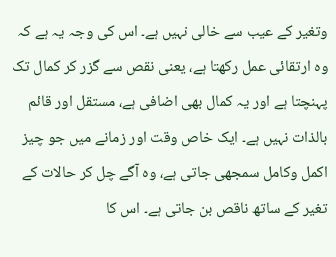وتغیر کے عیب سے خالی نہیں ہے۔ اس کی وجہ یہ ہے کہ وہ ارتقائی عمل رکھتا ہے، یعنی نقص سے گزر کر کمال تک پہنچتا ہے اور یہ کمال بھی اضافی ہے، مستقل اور قائم بالذات نہیں ہے۔ ایک خاص وقت اور زمانے میں جو چیز اکمل وکامل سمجھی جاتی ہے، وہ آگے چل کر حالات کے تغیر کے ساتھ ناقص بن جاتی ہے۔ اس کا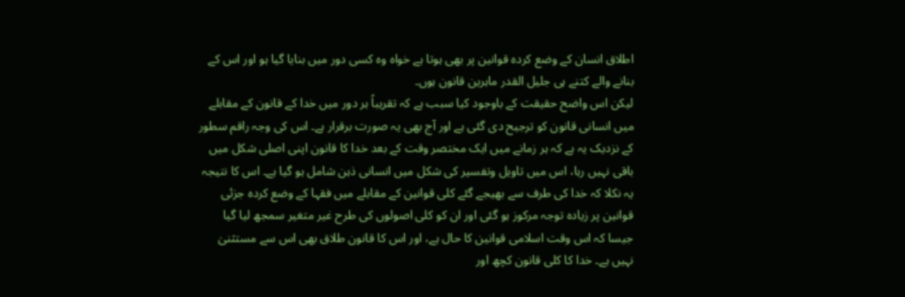اطلاق انسان کے وضع کردہ قوانین پر بھی ہوتا ہے خواہ وہ کسی دور میں بنایا گیا ہو اور اس کے بنانے والے کتنے ہی جلیل القدر ماہرین قانون ہوں۔
لیکن اس واضح حقیقت کے باوجود کیا سبب ہے کہ تقریباً ہر دور میں خدا کے قانون کے مقابلے میں انسانی قانون کو ترجیح دی گئی ہے اور آج بھی یہ صورت برقرار ہے۔ اس کی وجہ راقم سطور کے نزدیک یہ ہے کہ ہر زمانے میں ایک مختصر وقت کے بعد خدا کا قانون اپنی اصلی شکل میں باقی نہیں رہا، اس میں تاویل وتفسیر کی شکل میں انسانی ذہن شامل ہو گیا ہے۔ اس کا نتیجہ یہ نکلا کہ خدا کی طرف سے بھیجے گئے کلی قوانین کے مقابلے میں فقہا کے وضع کردہ جزئی قوانین پر زیادہ توجہ مرکوز ہو گئی اور ان کو کلی اصولوں کی طرح غیر متغیر سمجھ لیا گیا جیسا کہ اس وقت اسلامی قوانین کا حال ہے، اور اس کا قانون طلاق بھی اس سے مستثنیٰ نہیں ہے۔ خدا کا کلی قانون کچھ اور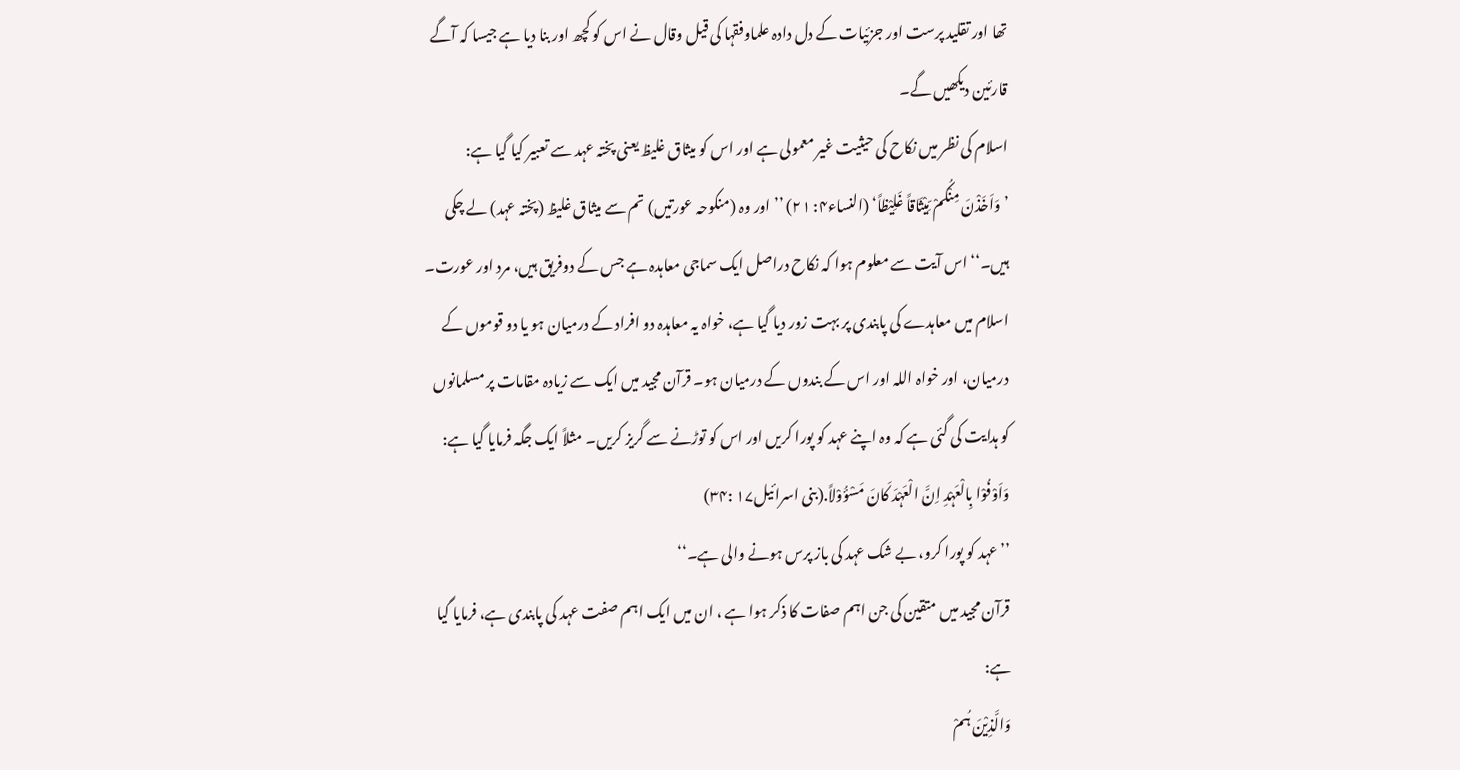تھا اور تقلید پرست اور جزئیات کے دل دادہ علماوفقہا کی قیل وقال نے اس کو کچھ اور بنا دیا ہے جیسا کہ آگے قارئین دیکھیں گے۔
اسلام کی نظر میں نکاح کی حیثیت غیر معمولی ہے اور اس کو میثاق غلیظ یعنی پختہ عہد سے تعبیر کیا گیا ہے: ’وَاَخَذْنَ مِنْکُمْ مِّیْثَاقاً غَلِیْظاً‘ (النساء۴: ۲۱) ’’اور وہ (منکوحہ عورتیں) تم سے میثاق غلیظ (پختہ عہد) لے چکی ہیں۔‘‘ اس آیت سے معلوم ہوا کہ نکاح دراصل ایک سماجی معاہدہ ہے جس کے دوفریق ہیں، مرد اور عورت۔ اسلام میں معاہدے کی پابندی پر بہت زور دیا گیا ہے، خواہ یہ معاہدہ دو افراد کے درمیان ہو یا دو قوموں کے درمیان، اور خواہ اللہ اور اس کے بندوں کے درمیان ہو۔ قرآن مجید میں ایک سے زیادہ مقامات پر مسلمانوں کو ہدایت کی گئی ہے کہ وہ اپنے عہد کو پورا کریں اور اس کو توڑنے سے گریز کریں۔ مثلاً ایک جگہ فرمایا گیا ہے:
وَاَوْفُوْا بِالْعَہْدِ اِنَّ الْعَہْدَ کَانَ مَسْؤُوْلاً.(بنی اسرائیل۱۷ :۳۴)
’’عہد کو پورا کرو، بے شک عہد کی باز پرس ہونے والی ہے۔‘‘
قرآن مجید میں متقین کی جن اہم صفات کا ذکر ہوا ہے ، ان میں ایک اہم صفت عہد کی پابندی ہے، فرمایا گیا ہے:
وَالَّذِیْنَ ہُمْ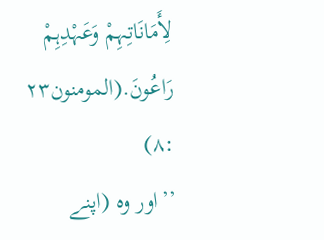لِأَمَانَاتِہِمْ وَعَہْدِہِمْ رَاعُونَ.(المومنون۲۳ :۸)
’’اور وہ (اپنے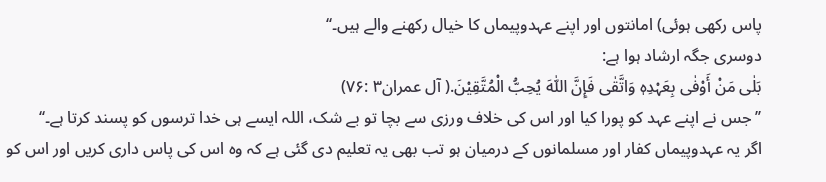پاس رکھی ہوئی) امانتوں اور اپنے عہدوپیماں کا خیال رکھنے والے ہیں۔‘‘
دوسری جگہ ارشاد ہوا ہے:
بَلٰی مَنْ أَوْفٰی بِعَہْدِہٖ وَاتَّقٰی فَإِنَّ اللّٰہَ یُحِبُّ الْمُتَّقِیْنَ.( آل عمران۳ :۷۶)
’’جس نے اپنے عہد کو پورا کیا اور اس کی خلاف ورزی سے بچا تو بے شک، اللہ ایسے ہی خدا ترسوں کو پسند کرتا ہے۔‘‘
اگر یہ عہدوپیماں کفار اور مسلمانوں کے درمیان ہو تب بھی یہ تعلیم دی گئی ہے کہ وہ اس کی پاس داری کریں اور اس کو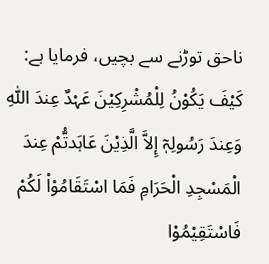ناحق توڑنے سے بچیں، فرمایا ہے:
کَیْفَ یَکُوْنُ لِلْمُشْرِکِیْنَ عَہْدٌ عِندَ اللّٰہِ وَعِندَ رَسُولِہٖٓ إِلاَّ الَّذِیْنَ عَاہَدتُّمْ عِندَ الْمَسْجِدِ الْحَرَامِ فَمَا اسْتَقَامُوْاْ لَکُمْ فَاسْتَقِیْمُوْا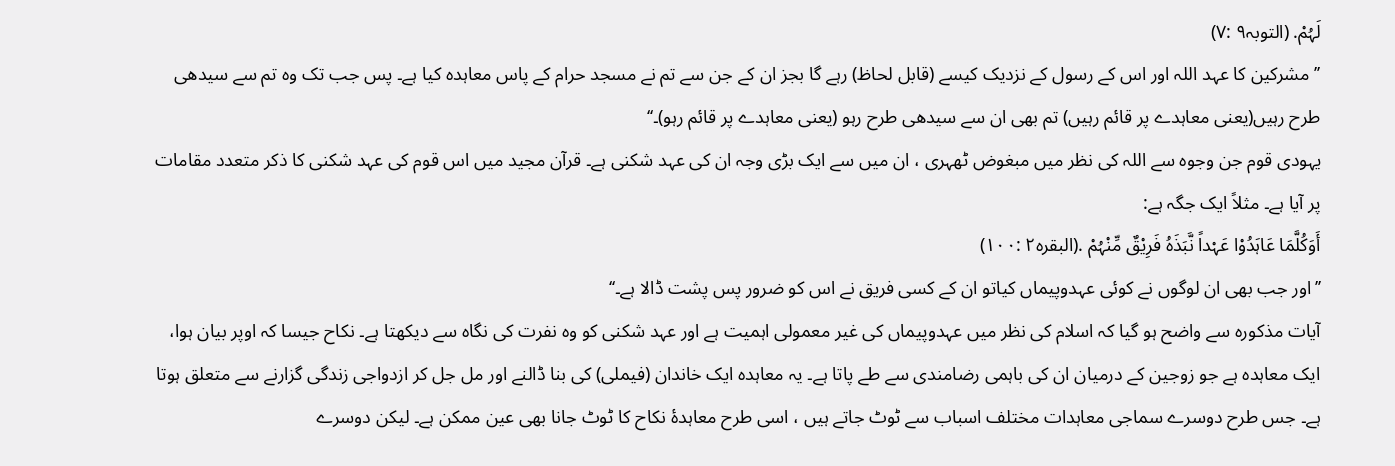لَہُمْ. (التوبہ۹ :۷)
’’مشرکین کا عہد اللہ اور اس کے رسول کے نزدیک کیسے (قابل لحاظ) رہے گا بجز ان کے جن سے تم نے مسجد حرام کے پاس معاہدہ کیا ہے۔ پس جب تک وہ تم سے سیدھی طرح رہیں(یعنی معاہدے پر قائم رہیں) تم بھی ان سے سیدھی طرح رہو (یعنی معاہدے پر قائم رہو)۔‘‘
یہودی قوم جن وجوہ سے اللہ کی نظر میں مبغوض ٹھہری ، ان میں سے ایک بڑی وجہ ان کی عہد شکنی ہے۔ قرآن مجید میں اس قوم کی عہد شکنی کا ذکر متعدد مقامات پر آیا ہے۔ مثلاً ایک جگہ ہے:
أَوَکُلَّمَا عَاہَدُوْا عَہْداً نَّبَذَہُ فَرِیْقٌ مِّنْہُمْ .(البقرہ۲ :۱۰۰)
’’اور جب بھی ان لوگوں نے کوئی عہدوپیماں کیاتو ان کے کسی فریق نے اس کو ضرور پس پشت ڈالا ہے۔‘‘
آیات مذکورہ سے واضح ہو گیا کہ اسلام کی نظر میں عہدوپیماں کی غیر معمولی اہمیت ہے اور عہد شکنی کو وہ نفرت کی نگاہ سے دیکھتا ہے۔ نکاح جیسا کہ اوپر بیان ہوا، ایک معاہدہ ہے جو زوجین کے درمیان ان کی باہمی رضامندی سے طے پاتا ہے۔ یہ معاہدہ ایک خاندان (فیملی) کی بنا ڈالنے اور مل جل کر ازدواجی زندگی گزارنے سے متعلق ہوتا ہے۔ جس طرح دوسرے سماجی معاہدات مختلف اسباب سے ٹوٹ جاتے ہیں ، اسی طرح معاہدۂ نکاح کا ٹوٹ جانا بھی عین ممکن ہے۔ لیکن دوسرے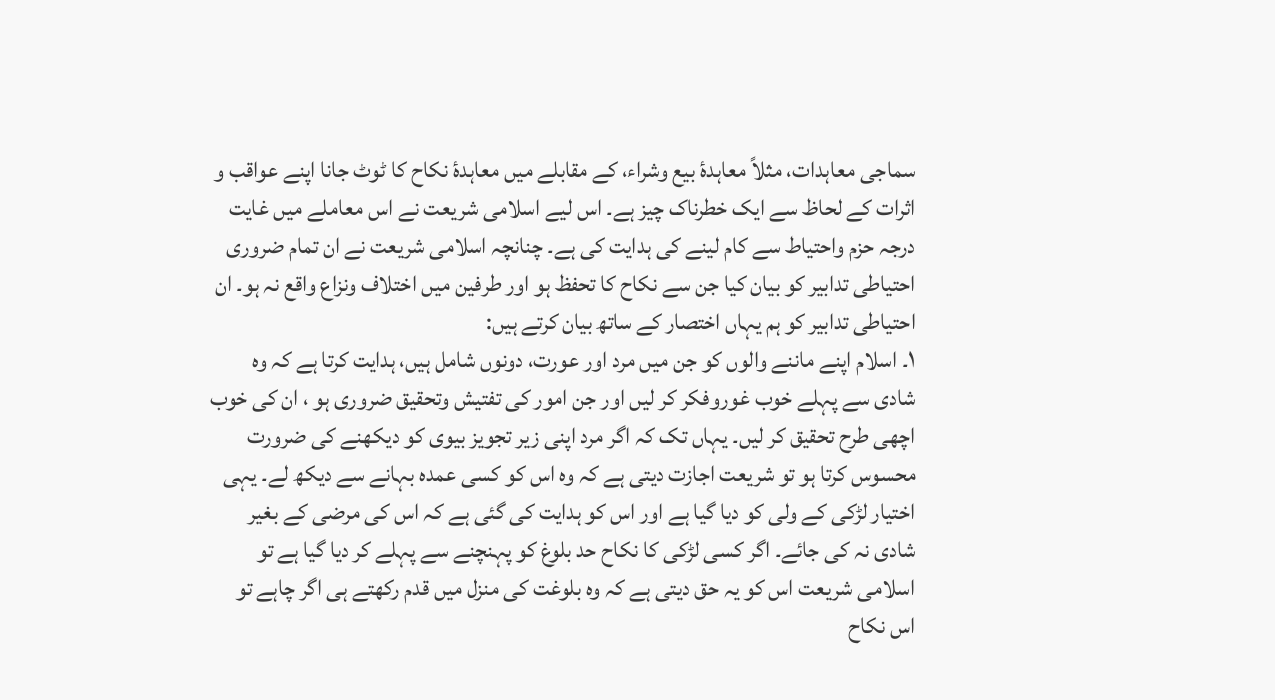سماجی معاہدات، مثلاً معاہدۂ بیع وشراء، کے مقابلے میں معاہدۂ نکاح کا ٹوٹ جانا اپنے عواقب و اثرات کے لحاظ سے ایک خطرناک چیز ہے۔ اس لیے اسلامی شریعت نے اس معاملے میں غایت درجہ حزم واحتیاط سے کام لینے کی ہدایت کی ہے۔ چنانچہ اسلامی شریعت نے ان تمام ضروری احتیاطی تدابیر کو بیان کیا جن سے نکاح کا تحفظ ہو اور طرفین میں اختلاف ونزاع واقع نہ ہو۔ ان احتیاطی تدابیر کو ہم یہاں اختصار کے ساتھ بیان کرتے ہیں:
۱۔ اسلام اپنے ماننے والوں کو جن میں مرد اور عورت، دونوں شامل ہیں، ہدایت کرتا ہے کہ وہ شادی سے پہلے خوب غوروفکر کر لیں اور جن امور کی تفتیش وتحقیق ضروری ہو ، ان کی خوب اچھی طرح تحقیق کر لیں۔ یہاں تک کہ اگر مرد اپنی زیر تجویز بیوی کو دیکھنے کی ضرورت محسوس کرتا ہو تو شریعت اجازت دیتی ہے کہ وہ اس کو کسی عمدہ بہانے سے دیکھ لے۔ یہی اختیار لڑکی کے ولی کو دیا گیا ہے اور اس کو ہدایت کی گئی ہے کہ اس کی مرضی کے بغیر شادی نہ کی جائے۔ اگر کسی لڑکی کا نکاح حد بلوغ کو پہنچنے سے پہلے کر دیا گیا ہے تو اسلامی شریعت اس کو یہ حق دیتی ہے کہ وہ بلوغت کی منزل میں قدم رکھتے ہی اگر چاہے تو اس نکاح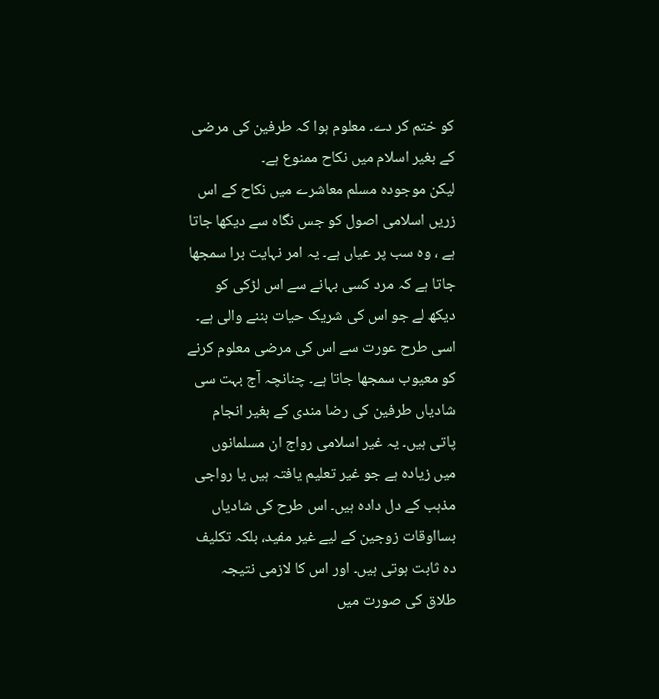کو ختم کر دے۔ معلوم ہوا کہ طرفین کی مرضی کے بغیر اسلام میں نکاح ممنوع ہے۔
لیکن موجودہ مسلم معاشرے میں نکاح کے اس زریں اسلامی اصول کو جس نگاہ سے دیکھا جاتا ہے ، وہ سب پر عیاں ہے۔ یہ امر نہایت برا سمجھا جاتا ہے کہ مرد کسی بہانے سے اس لڑکی کو دیکھ لے جو اس کی شریک حیات بننے والی ہے۔ اسی طرح عورت سے اس کی مرضی معلوم کرنے کو معیوب سمجھا جاتا ہے۔ چنانچہ آج بہت سی شادیاں طرفین کی رضا مندی کے بغیر انجام پاتی ہیں۔ یہ غیر اسلامی رواج ان مسلمانوں میں زیادہ ہے جو غیر تعلیم یافتہ ہیں یا رواجی مذہب کے دل دادہ ہیں۔ اس طرح کی شادیاں بسااوقات زوجین کے لیے غیر مفید، بلکہ تکلیف دہ ثابت ہوتی ہیں۔ اور اس کا لازمی نتیجہ طلاق کی صورت میں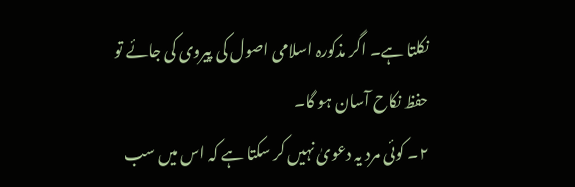نکلتا ہے۔ اگر مذکورہ اسلامی اصول کی پیروی کی جائے تو حفظ نکاح آسان ہو گا۔
۲۔ کوئی مرد یہ دعویٰ نہیں کر سکتا ہے کہ اس میں سب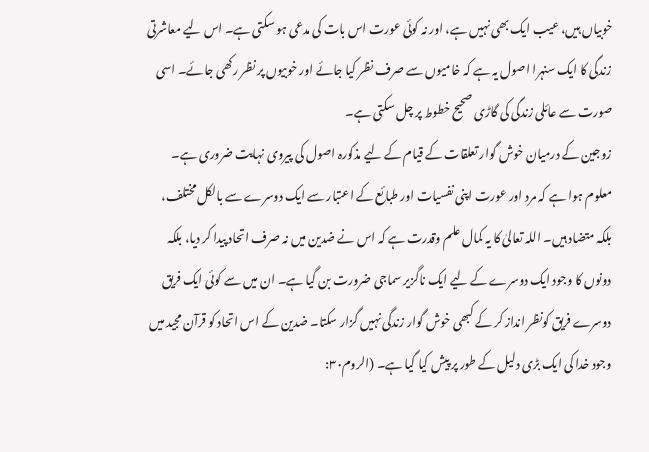خوبیاں ہیں، عیب ایک بھی نہیں ہے، اور نہ کوئی عورت اس بات کی مدعی ہو سکتی ہے۔ اس لیے معاشرتی زندگی کا ایک سنہرا اصول یہ ہے کہ خامیوں سے صرف نظر کیا جائے اور خوبیوں پر نظر رکھی جائے۔ اسی صورت سے عائلی زندگی کی گاڑی صحیح خطوط پر چل سکتی ہے۔
زوجین کے درمیان خوش گوار تعلقات کے قیام کے لیے مذکورہ اصول کی پیروی نہایت ضروری ہے۔ معلوم ہوا ہے کہ مرد اور عورت اپنی نفسیات اور طبائع کے اعتبار سے ایک دوسرے سے بالکل مختلف، بلکہ متضاد ہیں۔ اللہ تعالیٰ کا یہ کمال علم وقدرت ہے کہ اس نے ضدین میں نہ صرف اتحاد پیدا کر دیا، بلکہ دونوں کا وجود ایک دوسرے کے لیے ایک ناگزیر سماجی ضرورت بن گیا ہے۔ ان میں سے کوئی ایک فریق دوسرے فریق کونظر انداز کر کے کبھی خوش گوار زندگی نہیں گزار سکتا۔ ضدین کے اس اتحاد کو قرآن مجید میں وجود خدا کی ایک بڑی دلیل کے طور پر پیش کیا گیا ہے۔ (الروم۳۰: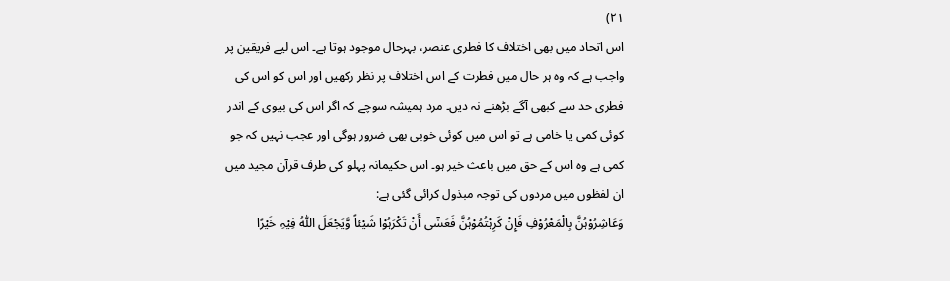۲۱)
اس اتحاد میں بھی اختلاف کا فطری عنصر، بہرحال موجود ہوتا ہے۔ اس لیے فریقین پر واجب ہے کہ وہ ہر حال میں فطرت کے اس اختلاف پر نظر رکھیں اور اس کو اس کی فطری حد سے کبھی آگے بڑھنے نہ دیں۔ مرد ہمیشہ سوچے کہ اگر اس کی بیوی کے اندر کوئی کمی یا خامی ہے تو اس میں کوئی خوبی بھی ضرور ہوگی اور عجب نہیں کہ جو کمی ہے وہ اس کے حق میں باعث خیر ہو۔ اس حکیمانہ پہلو کی طرف قرآن مجید میں ان لفظوں میں مردوں کی توجہ مبذول کرائی گئی ہے:
وَعَاشِرُوْہُنَّ بِالْمَعْرُوْفِ فَإِنْ کَرِہْتُمُوْہُنَّ فَعَسٰٓی أَنْ تَکْرَہُوْا شَیْئاً وَّیَجْعَلَ اللّٰہُ فِیْہِ خَیْرًا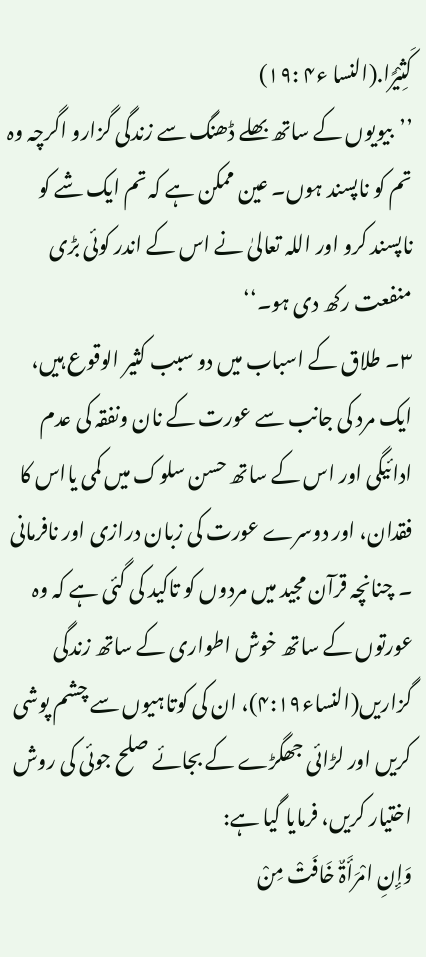کَثِیْرًا.(النسا ء۴ :۱۹)
’’بیویوں کے ساتھ بھلے ڈھنگ سے زندگی گزارو اگرچہ وہ تم کو ناپسند ہوں۔ عین ممکن ہے کہ تم ایک شے کو ناپسند کرو اور اللہ تعالیٰ نے اس کے اندر کوئی بڑی منفعت رکھ دی ہو۔‘‘
۳۔ طلاق کے اسباب میں دو سبب کثیر الوقوع ہیں، ایک مرد کی جانب سے عورت کے نان ونفقہ کی عدم ادائیگی اور اس کے ساتھ حسن سلوک میں کمی یااس کا فقدان، اور دوسرے عورت کی زبان درازی اور نافرمانی ۔ چنانچہ قرآن مجید میں مردوں کو تاکید کی گئی ہے کہ وہ عورتوں کے ساتھ خوش اطواری کے ساتھ زندگی گزاریں(النساء۴:۱۹)، ان کی کوتاہیوں سے چشم پوشی کریں اور لڑائی جھگڑے کے بجائے صلح جوئی کی روش اختیار کریں، فرمایا گیا ہے:
وَإِنِ امْرَأَۃٌ خَافَتْ مِنْ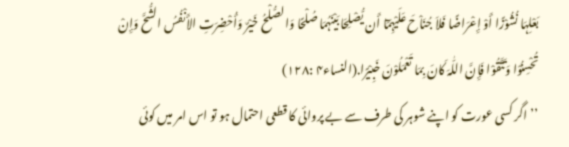بَعْلِہَا نُشُوْزًا أَوْ إِعْرَاضًا فَلاَ جُنَاْحَ عَلَیْہِمَٓا أَن یُّصْلِحَا بَیْنَہُمَا صُلْحًا وَالصُّلْحُ خَیْرٌ وَأُحْضِرَتِ الأَنْفُسُ الشُّحَّ وَإِنْ تُحْسِنُوْا وَتَتَّقُوْا فَإِنَّ اللّٰہَ کَانَ بِمَا تَعْمَلُوْنَ خَبِیْرًا.(النساء۴ :۱۲۸)
’’اگر کسی عورت کو اپنے شوہر کی طرف سے بے پروائی کا قطعی احتمال ہو تو اس امر میں کوئی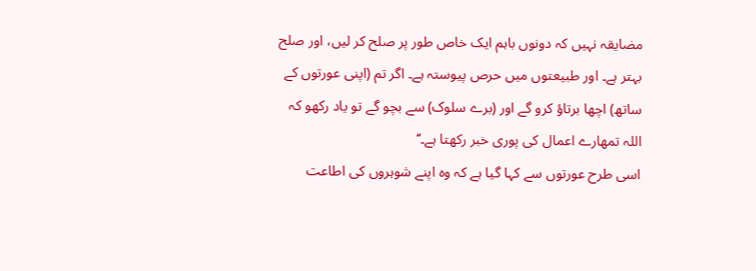مضایقہ نہیں کہ دونوں باہم ایک خاص طور پر صلح کر لیں، اور صلح بہتر ہے۔ اور طبیعتوں میں حرص پیوستہ ہے۔ اگر تم (اپنی عورتوں کے ساتھ) اچھا برتاؤ کرو گے اور (برے سلوک) سے بچو گے تو یاد رکھو کہ اللہ تمھارے اعمال کی پوری خبر رکھتا ہے۔‘‘
اسی طرح عورتوں سے کہا گیا ہے کہ وہ اپنے شوہروں کی اطاعت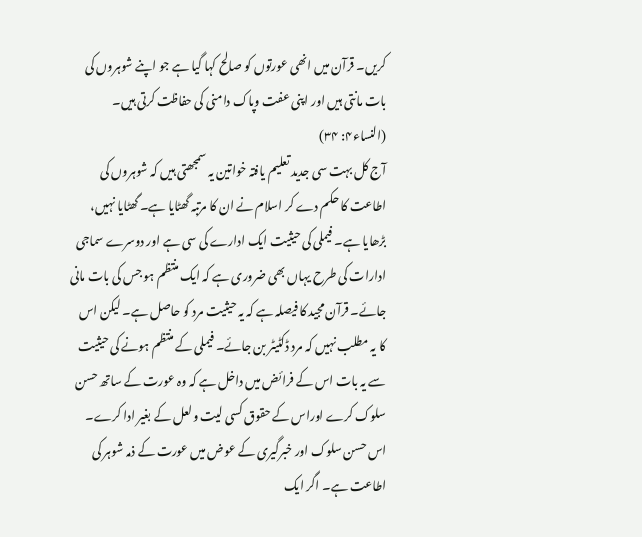کریں۔ قرآن میں انھی عورتوں کو صالح کہا گیا ہے جو اپنے شوہروں کی بات مانتی ہیں اور اپنی عفت وپاک دامنی کی حفاظت کرتی ہیں۔ (النساء۴: ۳۴)
آج کل بہت سی جدید تعلیم یافتہ خواتین یہ سمجھتی ہیں کہ شوہروں کی اطاعت کا حکم دے کر اسلام نے ان کا مرتبہ گھٹایا ہے۔ گھٹایا نہیں، بڑھایا ہے۔ فیملی کی حیثیت ایک ادارے کی سی ہے اور دوسرے سماجی ادارات کی طرح یہاں بھی ضروری ہے کہ ایک منتظم ہو جس کی بات مانی جائے۔ قرآن مجید کا فیصلہ ہے کہ یہ حیثیت مرد کو حاصل ہے۔ لیکن اس کا یہ مطلب نہیں کہ مرد ڈکٹیٹر بن جائے۔ فیملی کے منتظم ہونے کی حیثیت سے یہ بات اس کے فرائض میں داخل ہے کہ وہ عورت کے ساتھ حسن سلوک کرے اوراس کے حقوق کسی لیت ولعل کے بغیر ادا کرے۔ اس حسن سلوک اور خبرگیری کے عوض میں عورت کے ذمہ شوہر کی اطاعت ہے۔ اگر ایک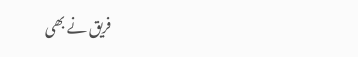فریق نے بھی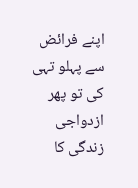اپنے فرائض سے پہلو تہی کی تو پھر ازدواجی زندگی کا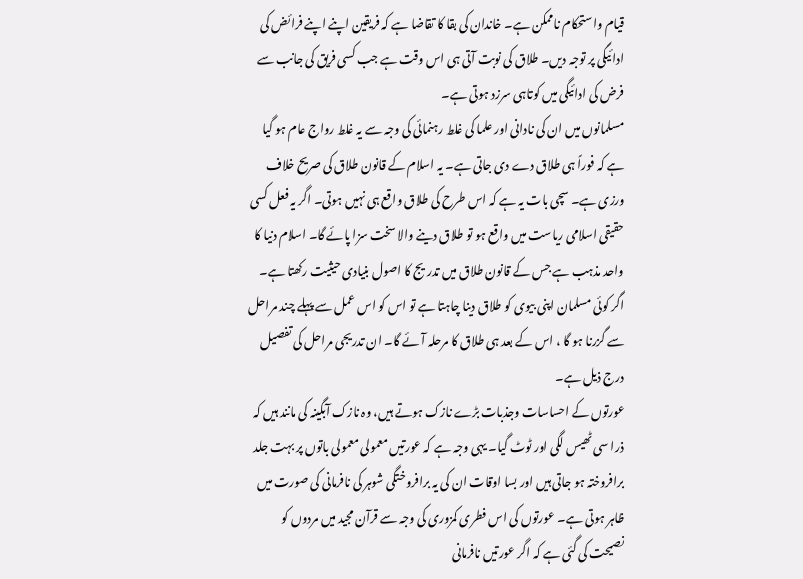قیام واستحکام ناممکن ہے۔ خاندان کی بقا کا تقاضا ہے کہ فریقین اپنے اپنے فرائض کی ادائیگی پر توجہ دیں۔ طلاق کی نوبت آتی ہی اس وقت ہے جب کسی فریق کی جانب سے فرض کی ادائیگی میں کوتاہی سرزد ہوتی ہے۔
مسلمانوں میں ان کی نادانی اور علما کی غلط رہنمائی کی وجہ سے یہ غلط رواج عام ہو گیا ہے کہ فوراً ہی طلاق دے دی جاتی ہے۔ یہ اسلام کے قانون طلاق کی صریح خلاف ورزی ہے۔ سچی بات یہ ہے کہ اس طرح کی طلاق واقع ہی نہیں ہوتی۔ اگر یہ فعل کسی حقیقی اسلامی ریاست میں واقع ہو تو طلاق دینے والا سخت سزا پائے گا۔ اسلام دنیا کا واحد مذہب ہے جس کے قانون طلاق میں تدریج کا اصول بنیادی حیثیت رکھتا ہے۔ اگر کوئی مسلمان اپنی بیوی کو طلاق دینا چاہتا ہے تو اس کو اس عمل سے پہلے چند مراحل سے گزرنا ہو گا ، اس کے بعد ہی طلاق کا مرحلہ آئے گا۔ ان تدریجی مراحل کی تفصیل درج ذیل ہے۔
عورتوں کے احساسات وجذبات بڑے نازک ہوتے ہیں، وہ نازک آبگینہ کی مانند ہیں کہ ذرا سی ٹھیس لگی اور ٹوٹ گیا۔ یہی وجہ ہے کہ عورتیں معمولی معمولی باتوں پر بہت جلد برافروختہ ہو جاتی ہیں اور بسا اوقات ان کی یہ برافروختگی شوہر کی نافرمانی کی صورت میں ظاہر ہوتی ہے۔ عورتوں کی اس فطری کمزوری کی وجہ سے قرآن مجید میں مردوں کو نصیحت کی گئی ہے کہ اگر عورتیں نافرمانی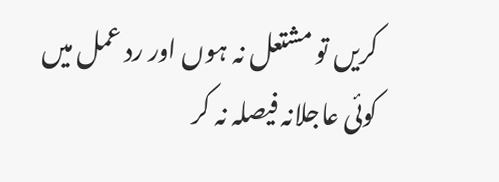کریں تو مشتعل نہ ہوں اور رد عمل میں کوئی عاجلانہ فیصلہ نہ کر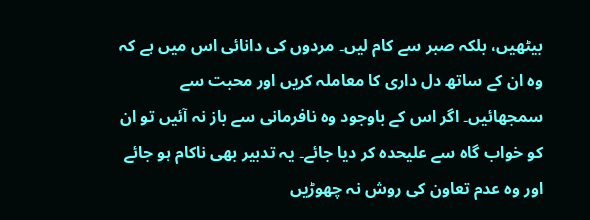بیٹھیں، بلکہ صبر سے کام لیں۔ مردوں کی دانائی اس میں ہے کہ وہ ان کے ساتھ دل داری کا معاملہ کریں اور محبت سے سمجھائیں۔ اگر اس کے باوجود وہ نافرمانی سے باز نہ آئیں تو ان کو خواب گاہ سے علیحدہ کر دیا جائے۔ یہ تدبیر بھی ناکام ہو جائے اور وہ عدم تعاون کی روش نہ چھوڑیں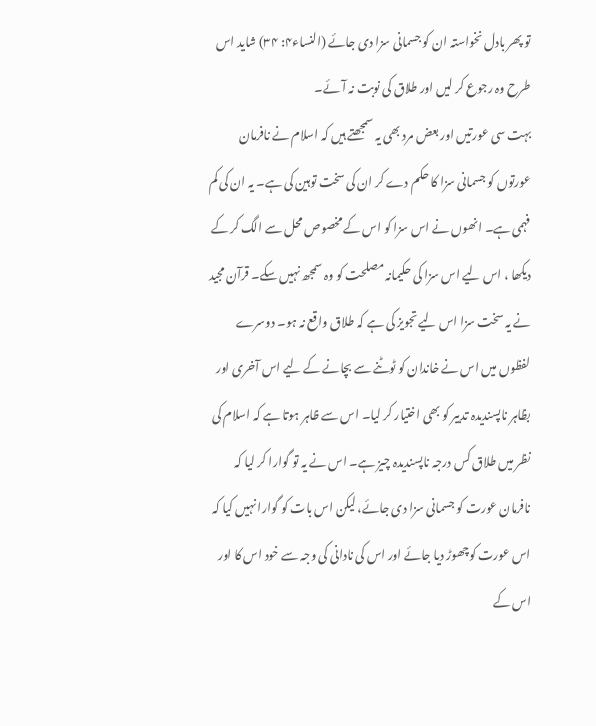تو پھر بادل نخواستہ ان کو جسمانی سزا دی جائے (النساء۴: ۳۴) شاید اس طرح وہ رجوع کر لیں اور طلاق کی نوبت نہ آئے۔
بہت سی عورتیں اور بعض مرد بھی یہ سمجھتے ہیں کہ اسلام نے نافرمان عورتوں کو جسمانی سزا کا حکم دے کر ان کی سخت توہین کی ہے۔ یہ ان کی کم فہمی ہے۔ انھوں نے اس سزا کو اس کے مخصوص محل سے الگ کر کے دیکھا ، اس لیے اس سزا کی حکیمانہ مصلحت کو وہ سمجھ نہیں سکے۔ قرآن مجید نے یہ سخت سزا اس لیے تجویز کی ہے کہ طلاق واقع نہ ہو۔ دوسرے لفظوں میں اس نے خاندان کو ٹوٹنے سے بچانے کے لیے اس آخری اور بظاہر ناپسندیدہ تدبیر کو بھی اختیار کر لیا۔ اس سے ظاہر ہوتا ہے کہ اسلام کی نظر میں طلاق کس درجہ ناپسندیدہ چیز ہے۔ اس نے یہ تو گوارا کر لیا کہ نافرمان عورت کو جسمانی سزا دی جائے، لیکن اس بات کو گوارا نہیں کیا کہ اس عورت کوچھوڑ دیا جائے اور اس کی نادانی کی وجہ سے خود اس کا اور اس کے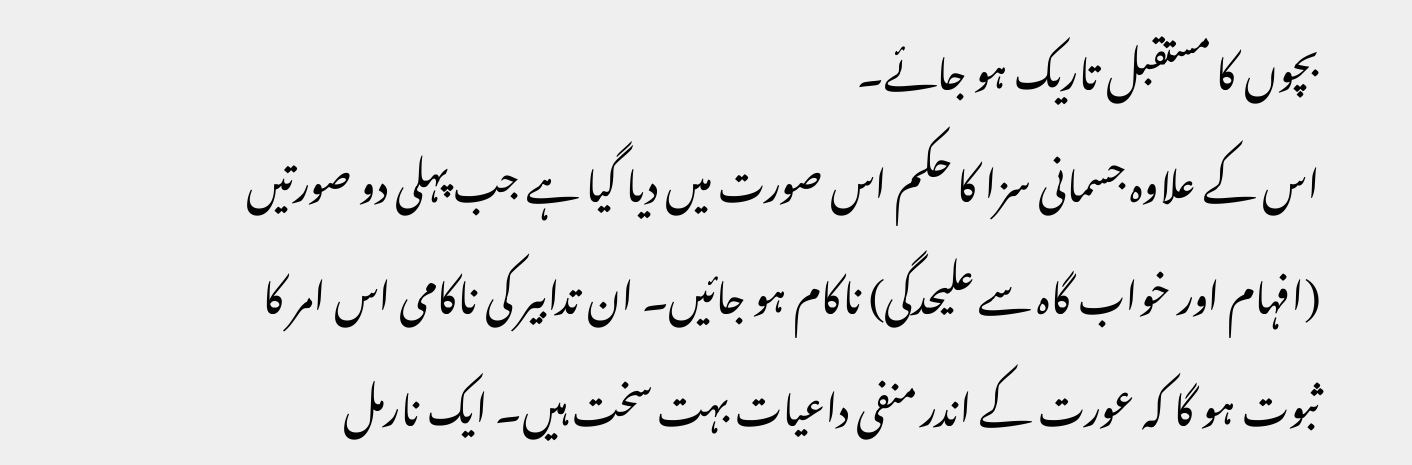بچوں کا مستقبل تاریک ہو جائے۔
اس کے علاوہ جسمانی سزا کا حکم اس صورت میں دیا گیا ہے جب پہلی دو صورتیں (افہام اور خواب گاہ سے علیحدگی) ناکام ہو جائیں۔ ان تدابیر کی ناکامی اس امر کا ثبوت ہو گا کہ عورت کے اندر منفی داعیات بہت سخت ہیں۔ ایک نارمل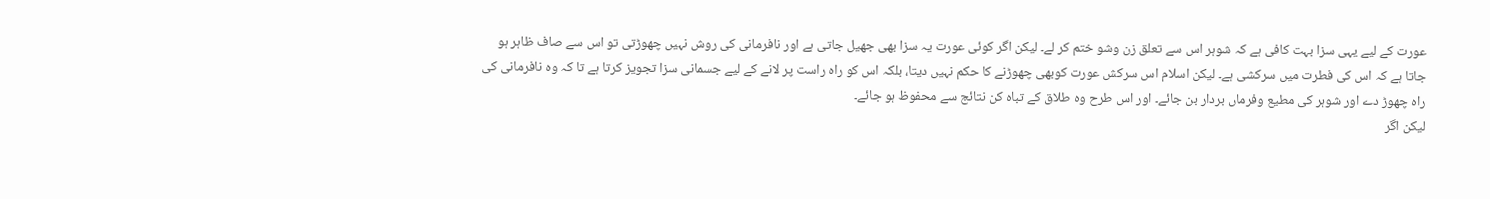عورت کے لیے یہی سزا بہت کافی ہے کہ شوہر اس سے تعلق زن وشو ختم کر لے۔ لیکن اگر کوئی عورت یہ سزا بھی جھیل جاتی ہے اور نافرمانی کی روش نہیں چھوڑتی تو اس سے صاف ظاہر ہو جاتا ہے کہ اس کی فطرت میں سرکشی ہے۔ لیکن اسلام اس سرکش عورت کوبھی چھوڑنے کا حکم نہیں دیتا، بلکہ اس کو راہ راست پر لانے کے لیے جسمانی سزا تجویز کرتا ہے تا کہ وہ نافرمانی کی راہ چھوڑ دے اور شوہر کی مطیع وفرماں بردار بن جائے۔ اور اس طرح وہ طلاق کے تباہ کن نتائج سے محفوظ ہو جائے۔
لیکن اگر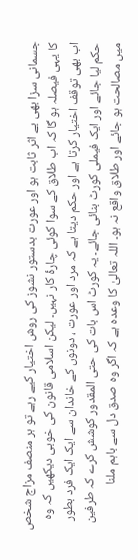جسمانی سزا بھی بے اثر ثابت ہو اور عورت بدستور نشوز کی روش اختیار کیے رہے تو ہر منصف مزاج شخص کا یہی فیصلہ ہو گا کہ اب طلاق کے سوا کوئی چارۂ کار نہیں۔ لیکن اسلامی قانون کی خوبی دیکھیں کہ وہ اب بھی توقف اختیار کرتا ہے اور حکم دیتا ہے کہ مرد اور عورت ، دونوں کے خاندان سے ایک ایک فرد بطور حکم لیا جائے اور ایک فیملی کورٹ بنائی جائے۔ یہ کورٹ اس بات کی حتی المقدور کوشش کرے کہ طرفین میں مصالحت ہو جائے اور طلاق واقع نہ ہو۔ اللہ تعالیٰ کا وعدہ ہے کہ اگر وہ صدق دل سے باہم ملنا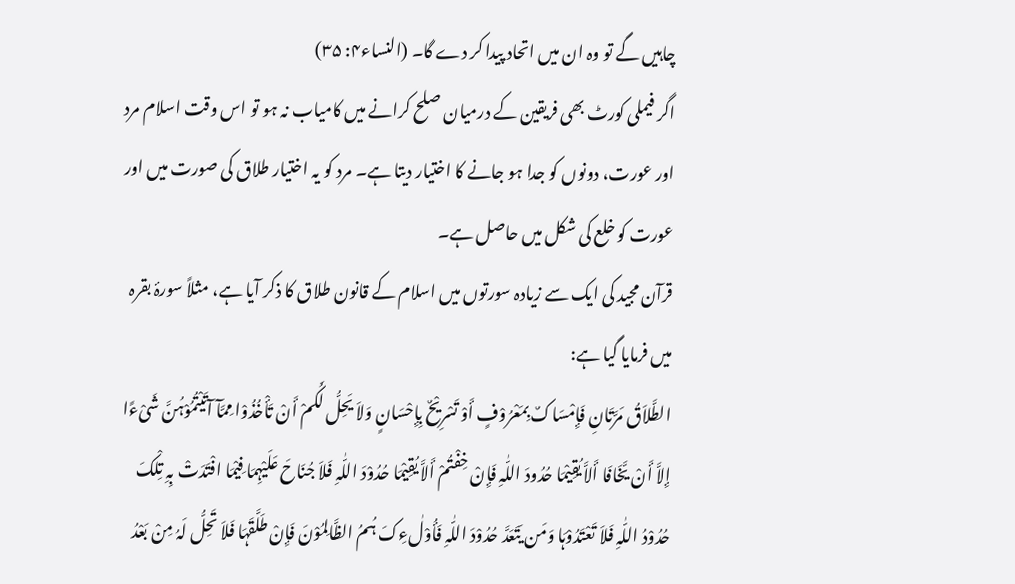چاہیں گے تو وہ ان میں اتحاد پیدا کر دے گا۔ (النساء۴: ۳۵)
اگر فیملی کورٹ بھی فریقین کے درمیان صلح کرانے میں کامیاب نہ ہو تو اس وقت اسلام مرد اور عورت، دونوں کو جدا ہو جانے کا اختیار دیتا ہے۔ مرد کو یہ اختیار طلاق کی صورت میں اور عورت کو خلع کی شکل میں حاصل ہے۔
قرآن مجید کی ایک سے زیادہ سورتوں میں اسلام کے قانون طلاق کا ذکر آیا ہے، مثلاً سورۂ بقرہ میں فرمایا گیا ہے:
الطَّلاَقُ مَرَّتَانِ فَإِمْسَاکٌ بِمَعْرُوْفٍ أَوْ تَسْرِیْحٌ بِإِحْسَانٍ وَلاَ یَحِلُّ لَکُمْ أَنْ تَأْخُذُوْا مِمَّآ آتَیْتُمُوْہُنَّ شَیْءًا إِلاَّ أَنْ یَّخَافَا أَلاَّ یُقِیْمَا حُدُودَ اللّٰہِ فَإِنْ خِفْتُمْ أَلاَّ یُقِیْمَا حُدُوْدَ اللّٰہِ فَلاَ جُنَاحَ عَلَیْہِمَا فِیْمَا افْتَدَتْ بِہِ تِلْکَ حُدُوْدُ اللّٰہِ فَلاَ تَعْتَدُوْہَا وَمَن یَتَعَدَّ حُدُوْدَ اللّٰہِ فَأُوْلٰءِکَ ہُمُ الظَّالِمُوْنَ فَإِنْ طَلَّقَہَا فَلاَ تَحِلُّ لَہُ مِنْ بَعْدُ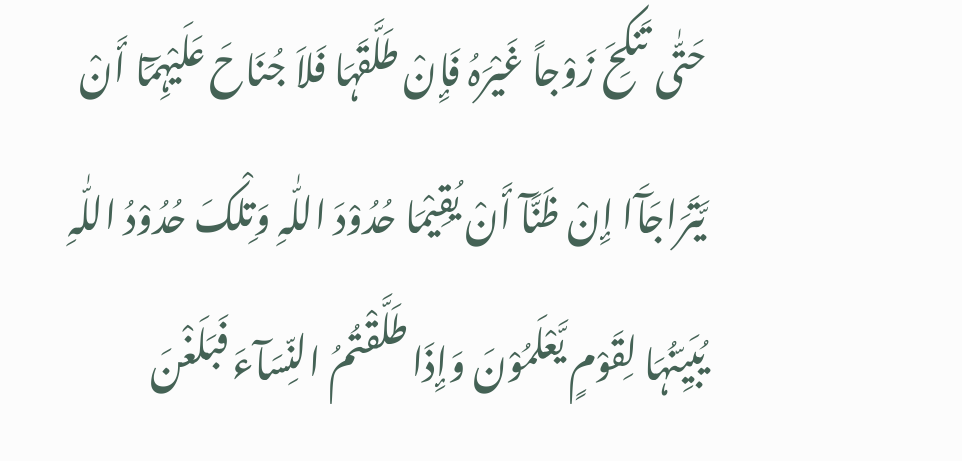حَتّٰی تَنکِحَ زَوْجاً غَیْرَہُ فَإِنْ طَلَّقَہَا فَلاَ جُنَاحَ عَلَیْہِمَٓا أَنْ یَّتَرَاجَآَا إِنْ ظَنَّآ أَنْ یُقِیْمَا حُدُوْدَ اللّٰہِ وَتِلْکَ حُدُوْدُ اللّٰہِ یُبَیِّنُہَا لِقَوْمٍ یَّعْلَمُوْنَ وَإِذَا طَلَّقْتُمُ النِّسَآءَ فَبَلَغْنَ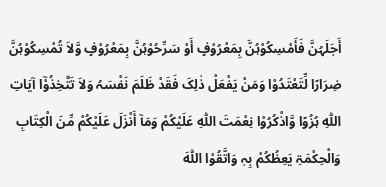أَجَلَہُنَّ فَأَمْسِکُوْہُنَّ بِمَعْرُوْفٍ أَوْ سَرِّحُوْہُنَّ بِمَعْرُوْفٍ وَّلاَ تُمْسِکُوْہُنَّ ضِرَارًا لِّتَعْتَدُوْا وَمَنْ یَفْعَلْ ذٰلِکَ فَقَدْ ظَلَمَ نَفْسَہُ وَلاَ تَتَّخِذُوْٓا آیَاتِ اللّٰہِ ہُزُوًا وَّاذْکُرُوْا نِعْمَتَ اللّٰہِ عَلَیْکُمْ وَمَآ أَنْزَلَ عَلَیْکُمْ مِّنَ الْکِتَابِ وَالْحِکْمَۃِ یَعِظُکُمْ بِہٖ وَاتَّقُوْا اللّٰہَ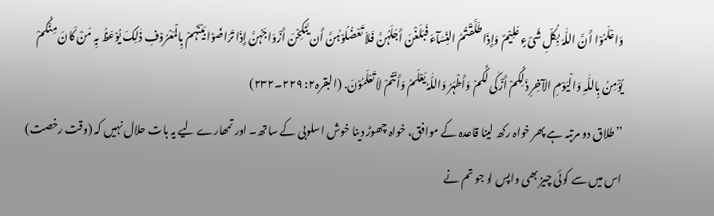وَاعْلَمُوْا أَنَّ اللّٰہَ بِکُلِّ شَیْءٍ عَلِیْمٌ وَإِذَا طَلَّقْتُمُ النِّسَآءَ فَبَلَغْنَ أَجَلَہُنَّ فَلاَ تَعْضُلُوْہُنَّ أَن یَّنکِحْنَ أَزْوَاجَہُنَّ إِذَا تَرَاضَوْا بَیْنَہُمْ بِالْمَعْرُوْفِ ذٰلِکَ یُوْعَظُ بِہٖ مَنْ کَانَ مِنْکُمْ یُؤْمِنُ بِاللّٰہِ وَالْیَوْمِ الآخِرِ ذَلِکُمْ أَزْکٰی لَکُمْ وَأَطْہَرُ وَاللّٰہُ یَعْلَمُ وَأَنْتُمْ لاَ تَعْلَمُوْنَ. (البقرہ۲: ۲۲۹۔۲۳۲)
’’طلاق دو مرتبہ ہے پھر خواہ رکھ لینا قاعدہ کے موافق، خواہ چھوڑ دینا خوش اسلوبی کے ساتھ۔ اور تمھارے لیے یہ بات حلال نہیں کہ (وقت رخصت) اس میں سے کوئی چیز بھی واپس لو جو تم نے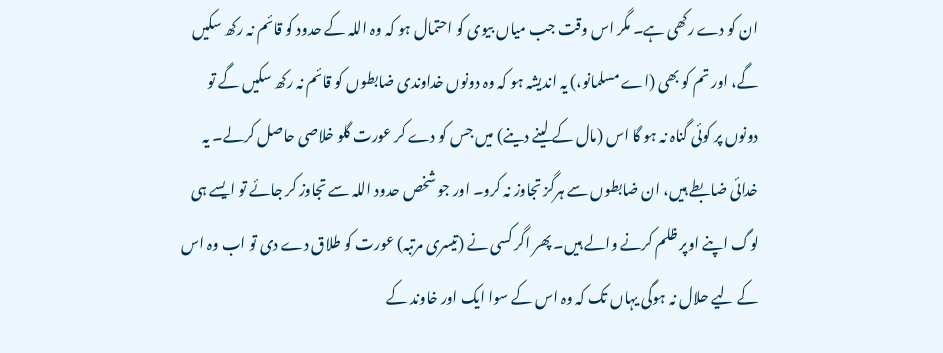ان کو دے رکھی ہے۔ مگر اس وقت جب میاں بیوی کو احتمال ہو کہ وہ اللہ کے حدود کو قائم نہ رکھ سکیں گے، اور تم کو بھی (اے مسلمانو،) یہ اندیشہ ہو کہ وہ دونوں خداوندی ضابطوں کو قائم نہ رکھ سکیں گے تو دونوں پر کوئی گناہ نہ ہو گا اس (مال کے لینے دینے) میں جس کو دے کر عورت گلو خلاصی حاصل کرلے۔ یہ خدائی ضابطے ہیں، ان ضابطوں سے ہرگز تجاوز نہ کرو۔ اور جو شخص حدود اللہ سے تجاوز کر جائے تو ایسے ہی لوگ اپنے اوپر ظلم کرنے والے ہیں۔ پھر اگر کسی نے (تیسری مرتبہ) عورت کو طلاق دے دی تو اب وہ اس کے لیے حلال نہ ہوگی یہاں تک کہ وہ اس کے سوا ایک اور خاوند کے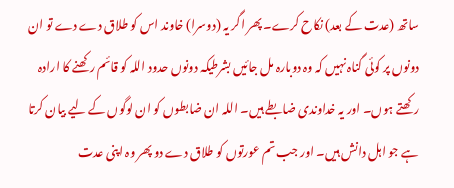ساتھ (عدت کے بعد) نکاح کرے۔ پھر اگر یہ (دوسرا) خاوند اس کو طلاق دے دے تو ان دونوں پر کوئی گناہ نہیں کہ وہ دوبارہ مل جائیں بشرطیکہ دونوں حدود اللہ کو قائم رکھنے کا ارادہ رکھتے ہوں۔ اور یہ خداوندی ضابطے ہیں۔ اللہ ان ضابطوں کو ان لوگوں کے لیے بیان کرتا ہے جو اہل دانش ہیں۔ اور جب تم عورتوں کو طلاق دے دو پھر وہ اپنی عدت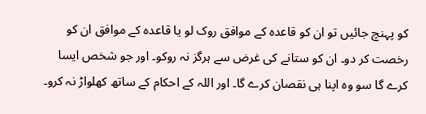کو پہنچ جائیں تو ان کو قاعدہ کے موافق روک لو یا قاعدہ کے موافق ان کو رخصت کر دو۔ ان کو ستانے کی غرض سے ہرگز نہ روکو۔ اور جو شخص ایسا کرے گا سو وہ اپنا ہی نقصان کرے گا۔ اور اللہ کے احکام کے ساتھ کھلواڑ نہ کرو۔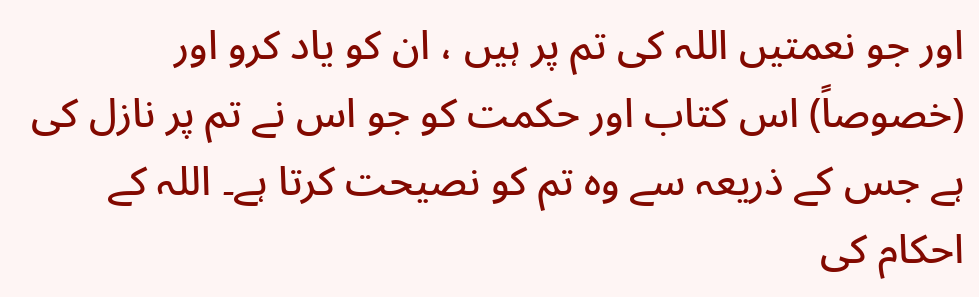اور جو نعمتیں اللہ کی تم پر ہیں ، ان کو یاد کرو اور (خصوصاً) اس کتاب اور حکمت کو جو اس نے تم پر نازل کی ہے جس کے ذریعہ سے وہ تم کو نصیحت کرتا ہے۔ اللہ کے احکام کی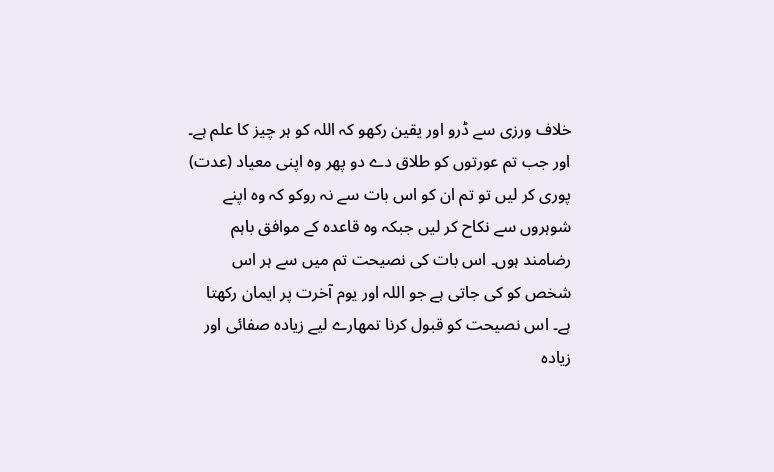خلاف ورزی سے ڈرو اور یقین رکھو کہ اللہ کو ہر چیز کا علم ہے۔ اور جب تم عورتوں کو طلاق دے دو پھر وہ اپنی معیاد (عدت) پوری کر لیں تو تم ان کو اس بات سے نہ روکو کہ وہ اپنے شوہروں سے نکاح کر لیں جبکہ وہ قاعدہ کے موافق باہم رضامند ہوں۔ اس بات کی نصیحت تم میں سے ہر اس شخص کو کی جاتی ہے جو اللہ اور یوم آخرت پر ایمان رکھتا ہے۔ اس نصیحت کو قبول کرنا تمھارے لیے زیادہ صفائی اور زیادہ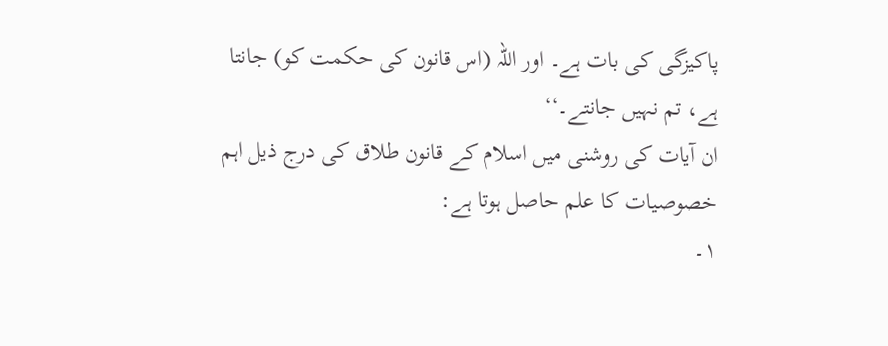پاکیزگی کی بات ہے۔ اور اللہ (اس قانون کی حکمت کو) جانتا ہے، تم نہیں جانتے۔‘‘
ان آیات کی روشنی میں اسلام کے قانون طلاق کی درج ذیل اہم خصوصیات کا علم حاصل ہوتا ہے:
۱۔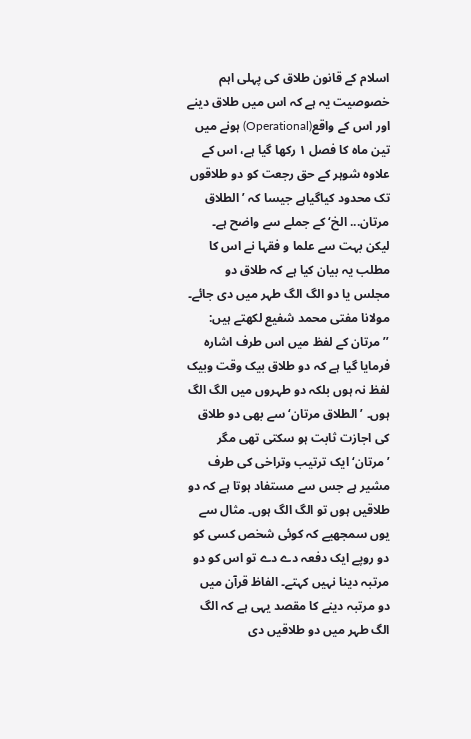اسلام کے قانون طلاق کی پہلی اہم خصوصیت یہ ہے کہ اس میں طلاق دینے اور اس کے واقع(Operational) ہونے میں تین ماہ کا فصل ۱ رکھا گیا ہے، اس کے علاوہ شوہر کے حق رجعت کو دو طلاقوں تک محدود کیاگیاہے جیسا کہ ’الطلاق مرتان... الخ‘ کے جملے سے واضح ہے۔ لیکن بہت سے علما و فقہا نے اس کا مطلب یہ بیان کیا ہے کہ طلاق دو مجلس یا دو الگ الگ طہر میں دی جائے۔ مولانا مفتی محمد شفیع لکھتے ہیں:
’’مرتان کے لفظ میں اس طرف اشارہ فرمایا گیا ہے کہ دو طلاق بیک وقت وبیک لفظ نہ ہوں بلکہ دو طہروں میں الگ الگ ہوں۔ ’الطلاق مرتان‘ سے بھی دو طلاق کی اجازت ثابت ہو سکتی تھی مگر ’مرتان‘ ایک ترتیب وتراخی کی طرف مشیر ہے جس سے مستفاد ہوتا ہے کہ دو طلاقیں ہوں تو الگ الگ ہوں۔ مثال سے یوں سمجھیے کہ کوئی شخص کسی کو دو روپے ایک دفعہ دے دے تو اس کو دو مرتبہ دینا نہیں کہتے۔ الفاظ قرآن میں دو مرتبہ دینے کا مقصد یہی ہے کہ الگ الگ طہر میں دو طلاقیں دی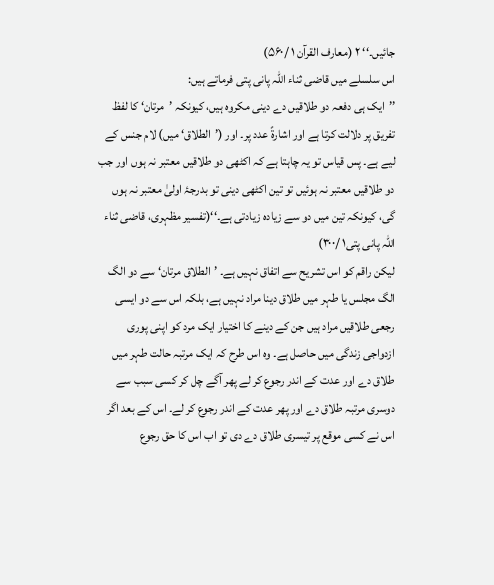جائیں۔‘‘ ۲ (معارف القرآن ۱ /۵۶۰)
اس سلسلے میں قاضی ثناء اللہ پانی پتی فرماتے ہیں:
’’ایک ہی دفعہ دو طلاقیں دے دینی مکروہ ہیں، کیونکہ ’مرتان‘ کا لفظ تفریق پر دلالت کرتا ہے اور اشارۃً عدد پر۔ اور (’الطلاق‘ میں) لام جنس کے لیے ہے۔ پس قیاس تو یہ چاہتا ہے کہ اکٹھی دو طلاقیں معتبر نہ ہوں اور جب دو طلاقیں معتبر نہ ہوئیں تو تین اکٹھی دینی تو بدرجۂ اولیٰ معتبر نہ ہوں گی، کیونکہ تین میں دو سے زیادہ زیادتی ہے۔‘‘(تفسیر مظہری، قاضی ثناء اللہ پانی پتی۱ /۳۰۰)
لیکن راقم کو اس تشریح سے اتفاق نہیں ہے۔ ’الطلاق مرتان‘ سے دو الگ الگ مجلس یا طہر میں طلاق دینا مراد نہیں ہے، بلکہ اس سے دو ایسی رجعی طلاقیں مراد ہیں جن کے دینے کا اختیار ایک مرد کو اپنی پوری ازدواجی زندگی میں حاصل ہے۔ وہ اس طرح کہ ایک مرتبہ حالت طہر میں طلاق دے اور عدت کے اندر رجوع کر لے پھر آگے چل کر کسی سبب سے دوسری مرتبہ طلاق دے اور پھر عدت کے اندر رجوع کر لے۔ اس کے بعد اگر اس نے کسی موقع پر تیسری طلاق دے دی تو اب اس کا حق رجوع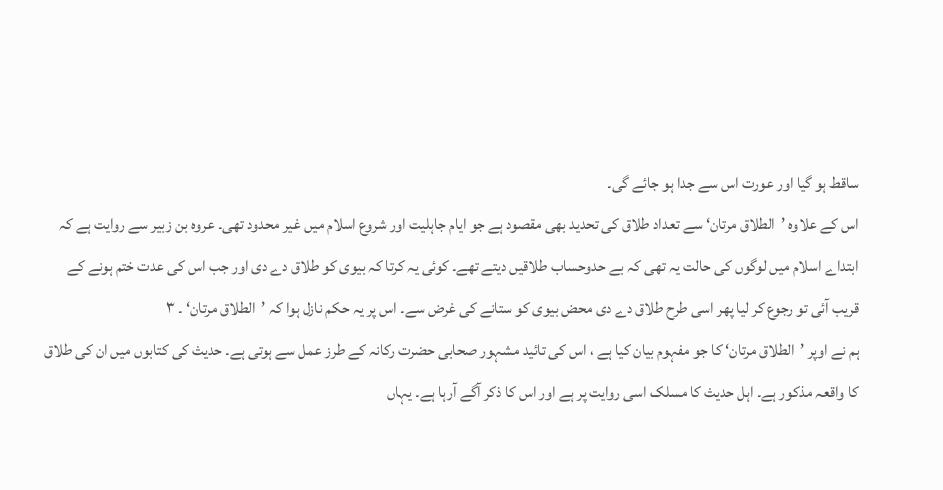ساقط ہو گیا اور عورت اس سے جدا ہو جائے گی۔
اس کے علاوہ ’الطلاق مرتان‘ سے تعداد طلاق کی تحدید بھی مقصود ہے جو ایام جاہلیت اور شروع اسلام میں غیر محدود تھی۔ عروہ بن زبیر سے روایت ہے کہ ابتداے اسلام میں لوگوں کی حالت یہ تھی کہ بے حدوحساب طلاقیں دیتے تھے۔ کوئی یہ کرتا کہ بیوی کو طلاق دے دی اور جب اس کی عدت ختم ہونے کے قریب آئی تو رجوع کر لیا پھر اسی طرح طلاق دے دی محض بیوی کو ستانے کی غرض سے۔ اس پر یہ حکم نازل ہوا کہ ’الطلاق مرتان‘ ۔ ۳
ہم نے اوپر ’الطلاق مرتان‘ کا جو مفہوم بیان کیا ہے ، اس کی تائید مشہور صحابی حضرت رکانہ کے طرز عمل سے ہوتی ہے۔ حدیث کی کتابوں میں ان کی طلاق کا واقعہ مذکور ہے۔ اہل حدیث کا مسلک اسی روایت پر ہے اور اس کا ذکر آگے آرہا ہے۔ یہاں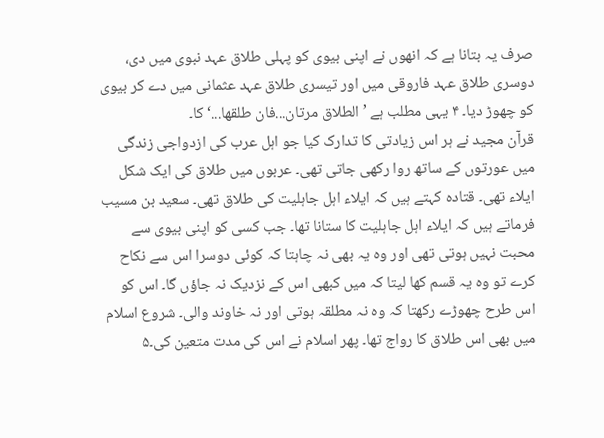صرف یہ بتانا ہے کہ انھوں نے اپنی بیوی کو پہلی طلاق عہد نبوی میں دی، دوسری طلاق عہد فاروقی میں اور تیسری طلاق عہد عثمانی میں دے کر بیوی کو چھوڑ دیا۔ ۴ یہی مطلب ہے ’الطلاق مرتان...فان طلقھا...‘ کا۔
قرآن مجید نے ہر اس زیادتی کا تدارک کیا جو اہل عرب کی ازدواجی زندگی میں عورتوں کے ساتھ روا رکھی جاتی تھی۔ عربوں میں طلاق کی ایک شکل ایلاء تھی۔ قتادہ کہتے ہیں کہ ایلاء اہل جاہلیت کی طلاق تھی۔ سعید بن مسیب فرماتے ہیں کہ ایلاء اہل جاہلیت کا ستانا تھا۔ جب کسی کو اپنی بیوی سے محبت نہیں ہوتی تھی اور وہ یہ بھی نہ چاہتا کہ کوئی دوسرا اس سے نکاح کرے تو وہ یہ قسم کھا لیتا کہ میں کبھی اس کے نزدیک نہ جاؤں گا۔ اس کو اس طرح چھوڑے رکھتا کہ وہ نہ مطلقہ ہوتی اور نہ خاوند والی۔ شروع اسلام میں بھی اس طلاق کا رواج تھا۔ پھر اسلام نے اس کی مدت متعین کی۔۵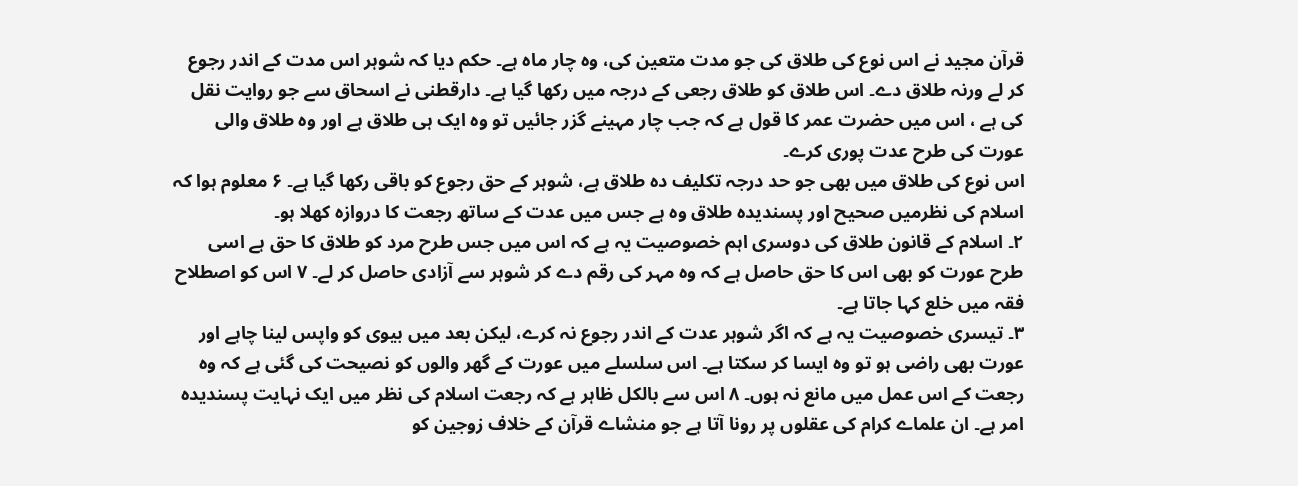قرآن مجید نے اس نوع کی طلاق کی جو مدت متعین کی، وہ چار ماہ ہے۔ حکم دیا کہ شوہر اس مدت کے اندر رجوع کر لے ورنہ طلاق دے۔ اس طلاق کو طلاق رجعی کے درجہ میں رکھا گیا ہے۔ دارقطنی نے اسحاق سے جو روایت نقل کی ہے ، اس میں حضرت عمر کا قول ہے کہ جب چار مہینے گزر جائیں تو وہ ایک ہی طلاق ہے اور وہ طلاق والی عورت کی طرح عدت پوری کرے۔
اس نوع کی طلاق میں بھی جو حد درجہ تکلیف دہ طلاق ہے، شوہر کے حق رجوع کو باقی رکھا گیا ہے۔ ۶ معلوم ہوا کہ اسلام کی نظرمیں صحیح اور پسندیدہ طلاق وہ ہے جس میں عدت کے ساتھ رجعت کا دروازہ کھلا ہو۔
۲۔ اسلام کے قانون طلاق کی دوسری اہم خصوصیت یہ ہے کہ اس میں جس طرح مرد کو طلاق کا حق ہے اسی طرح عورت کو بھی اس کا حق حاصل ہے کہ وہ مہر کی رقم دے کر شوہر سے آزادی حاصل کر لے۔ ۷ اس کو اصطلاح فقہ میں خلع کہا جاتا ہے۔
۳۔ تیسری خصوصیت یہ ہے کہ اگر شوہر عدت کے اندر رجوع نہ کرے، لیکن بعد میں بیوی کو واپس لینا چاہے اور عورت بھی راضی ہو تو وہ ایسا کر سکتا ہے۔ اس سلسلے میں عورت کے گھر والوں کو نصیحت کی گئی ہے کہ وہ رجعت کے اس عمل میں مانع نہ ہوں۔ ۸ اس سے بالکل ظاہر ہے کہ رجعت اسلام کی نظر میں ایک نہایت پسندیدہ امر ہے۔ ان علماے کرام کی عقلوں پر رونا آتا ہے جو منشاے قرآن کے خلاف زوجین کو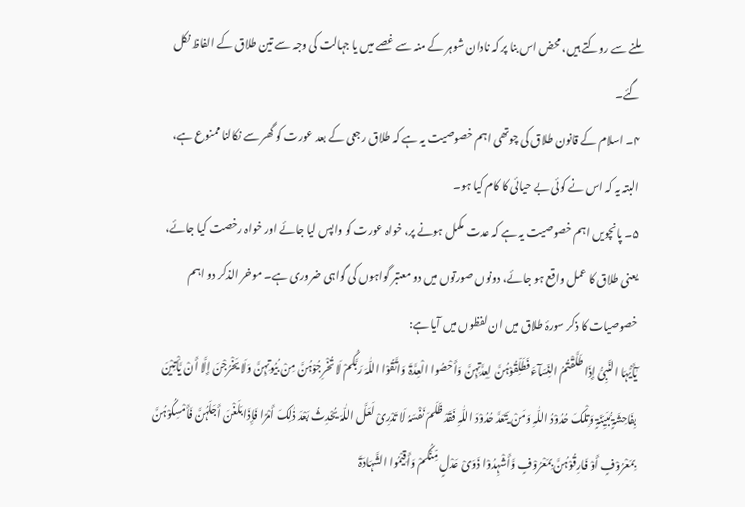ملنے سے روکتے ہیں، محض اس بنا پر کہ نادان شوہر کے منہ سے غصے میں یا جہالت کی وجہ سے تین طلاق کے الفاظ نکل گئے۔
۴۔ اسلام کے قانون طلاق کی چوتھی اہم خصوصیت یہ ہے کہ طلاق رجعی کے بعد عورت کو گھر سے نکالنا ممنوع ہے، البتہ یہ کہ اس نے کوئی بے حیائی کا کام کیا ہو۔
۵۔ پانچویں اہم خصوصیت یہ ہے کہ عدت مکمل ہونے پر، خواہ عورت کو واپس لیا جائے اور خواہ رخصت کیا جائے، یعنی طلاق کا عمل واقع ہو جائے، دونوں صورتوں میں دو معتبر گواہوں کی گواہی ضروری ہے۔ موخر الذکر دو اہم خصوصیات کا ذکر سورۂ طلاق میں ان لفظوں میں آیا ہے:
یٰٓأَیُّہَا النَّبِیُّ إِذَا طَلَّقْتُمُ النِّسَآءَ فَطَلِّقُوْہُنَّ لِعِدَّتِہِنَّ وَأَحْصُوا الْعِدَّۃَ وَاتَّقُوْا اللّٰہَ رَبَّکُمْ لَا تُخْرِجُوْہُنَّ مِنْ بُیُوتِہِنَّ وَلَا یَخْرُجْنَ إِلَّا أَنْ یَّأْتِیْنَ بِفَاحِشَۃٍ مُّبَیِّنَۃٍ وَتِلْکَ حُدُوْدُ اللّٰہِ وَمَنْ یَتَعَدَّ حُدُوْدَ اللّٰہِ فَقَدْ ظَلَمَ نَفْسَہُ لَا تَدْرِیْ لَعَلَّ اللّٰہَ یُحْدِثُ بَعْدَ ذٰلِکَ أَمْرًا فَإِذَا بَلَغْنَ أَجَلَہُنَّ فَأَمْسِکُوْہُنَّ بِمَعْرُوْفٍ أَوْ فَارِقُوْہُنَّ بِمَعْرُوْفٍ وَّأَشْہِدُوْا ذَوَیْ عَدْلٍ مِّنْکُمْ وَأَقِیْمُوا الشَّہَادَۃَ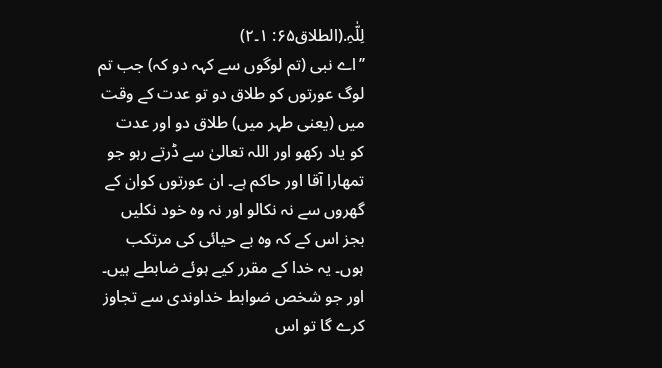لِلّٰہِ.(الطلاق۶۵: ۱۔۲)
’’اے نبی (تم لوگوں سے کہہ دو کہ) جب تم لوگ عورتوں کو طلاق دو تو عدت کے وقت میں (یعنی طہر میں) طلاق دو اور عدت کو یاد رکھو اور اللہ تعالیٰ سے ڈرتے رہو جو تمھارا آقا اور حاکم ہے۔ ان عورتوں کوان کے گھروں سے نہ نکالو اور نہ وہ خود نکلیں بجز اس کے کہ وہ بے حیائی کی مرتکب ہوں۔ یہ خدا کے مقرر کیے ہوئے ضابطے ہیں۔ اور جو شخص ضوابط خداوندی سے تجاوز کرے گا تو اس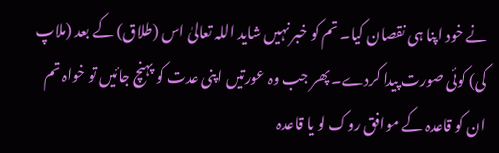نے خود اپنا ہی نقصان کیا۔ تم کو خبر نہیں شاید اللہ تعالیٰ اس (طلاق) کے بعد (ملاپ کی) کوئی صورت پیدا کردے۔ پھر جب وہ عورتیں اپنی عدت کو پہنچ جائیں تو خواہ تم ان کو قاعدہ کے موافق روک لو یا قاعدہ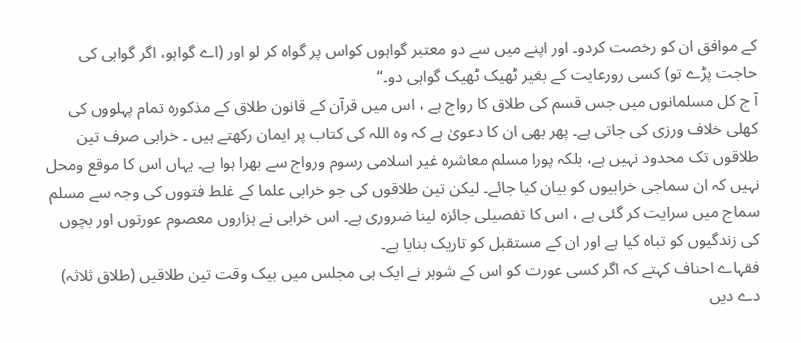کے موافق ان کو رخصت کردو۔ اور اپنے میں سے دو معتبر گواہوں کواس پر گواہ کر لو اور (اے گواہو، اگر گواہی کی حاجت پڑے تو) کسی رورعایت کے بغیر ٹھیک ٹھیک گواہی دو۔‘‘
آ ج کل مسلمانوں میں جس قسم کی طلاق کا رواج ہے ، اس میں قرآن کے قانون طلاق کے مذکورہ تمام پہلووں کی کھلی خلاف ورزی کی جاتی ہے۔ پھر بھی ان کا دعویٰ ہے کہ وہ اللہ کی کتاب پر ایمان رکھتے ہیں ۔ خرابی صرف تین طلاقوں تک محدود نہیں ہے، بلکہ پورا مسلم معاشرہ غیر اسلامی رسوم ورواج سے بھرا ہوا ہے۔ یہاں اس کا موقع ومحل نہیں کہ ان سماجی خرابیوں کو بیان کیا جائے۔ لیکن تین طلاقوں کی جو خرابی علما کے غلط فتووں کی وجہ سے مسلم سماج میں سرایت کر گئی ہے ، اس کا تفصیلی جائزہ لینا ضروری ہے۔ اس خرابی نے ہزاروں معصوم عورتوں اور بچوں کی زندگیوں کو تباہ کیا ہے اور ان کے مستقبل کو تاریک بنایا ہے۔
فقہاے احناف کہتے کہ اگر کسی عورت کو اس کے شوہر نے ایک ہی مجلس میں بیک وقت تین طلاقیں (طلاق ثلاثہ) دے دیں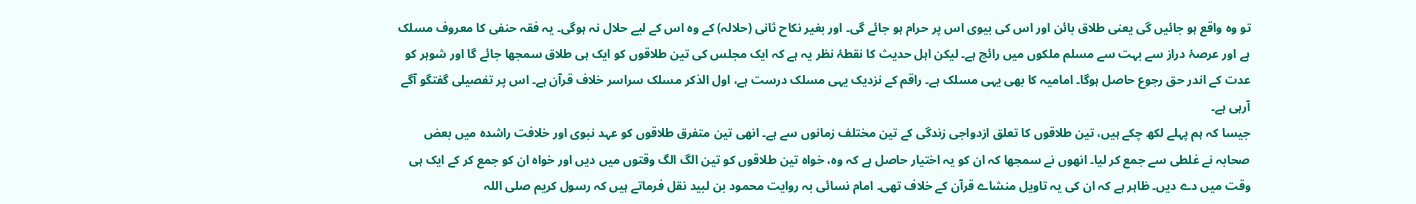تو وہ واقع ہو جائیں گی یعنی طلاق بائن اور اس کی بیوی اس پر حرام ہو جائے گی۔ اور بغیر نکاح ثانی (حلالہ) کے وہ اس کے لیے حلال نہ ہوگی۔ یہ فقہ حنفی کا معروف مسلک ہے اور عرصۂ دراز سے بہت سے مسلم ملکوں میں رائج ہے۔ لیکن اہل حدیث کا نقطۂ نظر یہ ہے کہ ایک مجلس کی تین طلاقوں کو ایک ہی طلاق سمجھا جائے گا اور شوہر کو عدت کے اندر حق رجوع حاصل ہوگا۔ امامیہ کا بھی یہی مسلک ہے۔ راقم کے نزدیک یہی مسلک درست ہے، اول الذکر مسلک سراسر خلاف قرآن ہے۔ اس پر تفصیلی گفتگو آگے آرہی ہے۔
جیسا کہ ہم پہلے لکھ چکے ہیں، تین طلاقوں کا تعلق ازدواجی زندگی کے تین مختلف زمانوں سے ہے۔ انھی تین متفرق طلاقوں کو عہد نبوی اور خلافت راشدہ میں بعض صحابہ نے غلطی سے جمع کر لیا۔ انھوں نے سمجھا کہ ان کو یہ اختیار حاصل ہے کہ وہ، خواہ تین طلاقوں کو تین الگ الگ وقتوں میں دیں اور خواہ ان کو جمع کر کے ایک ہی وقت میں دے دیں۔ ظاہر ہے کہ ان کی یہ تاویل منشاے قرآن کے خلاف تھی۔ امام نسائی بہ روایت محمود بن لبید نقل فرماتے ہیں کہ رسول کریم صلی اللہ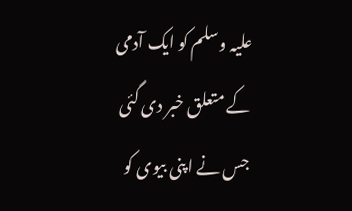علیہ وسلم کو ایک آدمی کے متعلق خبر دی گئی جس نے اپنی بیوی کو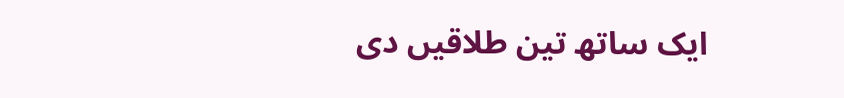ایک ساتھ تین طلاقیں دی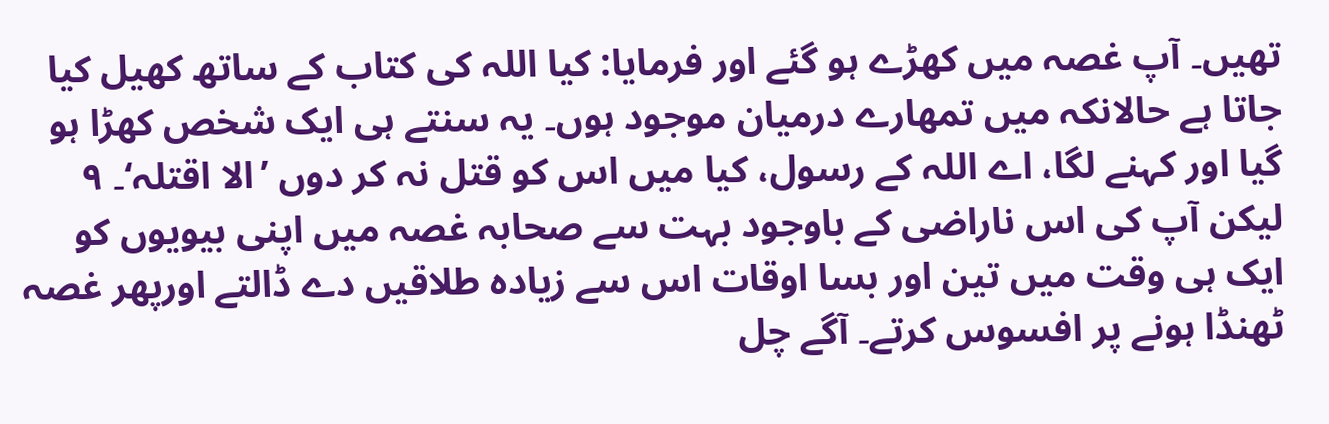تھیں۔ آپ غصہ میں کھڑے ہو گئے اور فرمایا: کیا اللہ کی کتاب کے ساتھ کھیل کیا جاتا ہے حالانکہ میں تمھارے درمیان موجود ہوں۔ یہ سنتے ہی ایک شخص کھڑا ہو گیا اور کہنے لگا، اے اللہ کے رسول، کیا میں اس کو قتل نہ کر دوں ’الا اقتلہ‘۔ ۹
لیکن آپ کی اس ناراضی کے باوجود بہت سے صحابہ غصہ میں اپنی بیویوں کو ایک ہی وقت میں تین اور بسا اوقات اس سے زیادہ طلاقیں دے ڈالتے اورپھر غصہ ٹھنڈا ہونے پر افسوس کرتے۔ آگے چل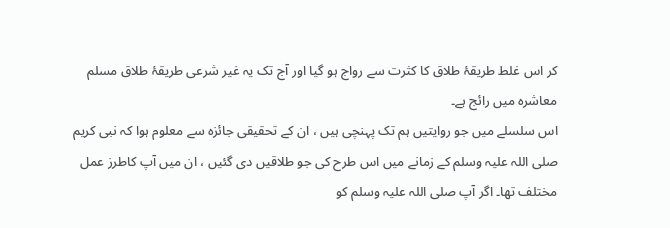کر اس غلط طریقۂ طلاق کا کثرت سے رواج ہو گیا اور آج تک یہ غیر شرعی طریقۂ طلاق مسلم معاشرہ میں رائج ہے۔
اس سلسلے میں جو روایتیں ہم تک پہنچی ہیں ، ان کے تحقیقی جائزہ سے معلوم ہوا کہ نبی کریم صلی اللہ علیہ وسلم کے زمانے میں اس طرح کی جو طلاقیں دی گئیں ، ان میں آپ کاطرز عمل مختلف تھا۔ اگر آپ صلی اللہ علیہ وسلم کو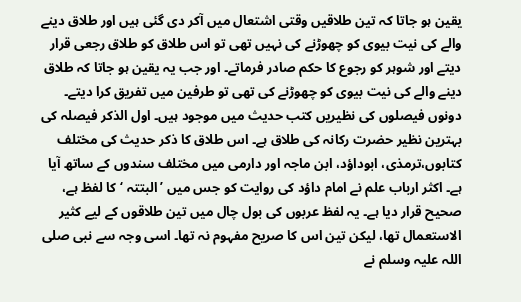یقین ہو جاتا کہ تین طلاقیں وقتی اشتعال میں آکر دی گئی ہیں اور طلاق دینے والے کی نیت بیوی کو چھوڑنے کی نہیں تھی تو اس طلاق کو طلاق رجعی قرار دیتے اور شوہر کو رجوع کا حکم صادر فرماتے۔ اور جب یہ یقین ہو جاتا کہ طلاق دینے والے کی نیت بیوی کو چھوڑنے کی تھی تو طرفین میں تفریق کرا دیتے۔
دونوں فیصلوں کی نظیریں کتب حدیث میں موجود ہیں۔ اول الذکر فیصلہ کی بہترین نظیر حضرت رکانہ کی طلاق ہے۔ اس طلاق کا ذکر حدیث کی مختلف کتابوں،ترمذی، ابوداؤد، ابن ماجہ اور دارمی میں مختلف سندوں کے ساتھ آیا ہے۔ اکثر ارباب علم نے امام داؤد کی روایت کو جس میں ’البتتہ ‘کا لفظ ہے، صحیح قرار دیا ہے۔ یہ لفظ عربوں کی بول چال میں تین طلاقوں کے لیے کثیر الاستعمال تھا، لیکن تین اس کا صریح مفہوم نہ تھا۔ اسی وجہ سے نبی صلی اللہ علیہ وسلم نے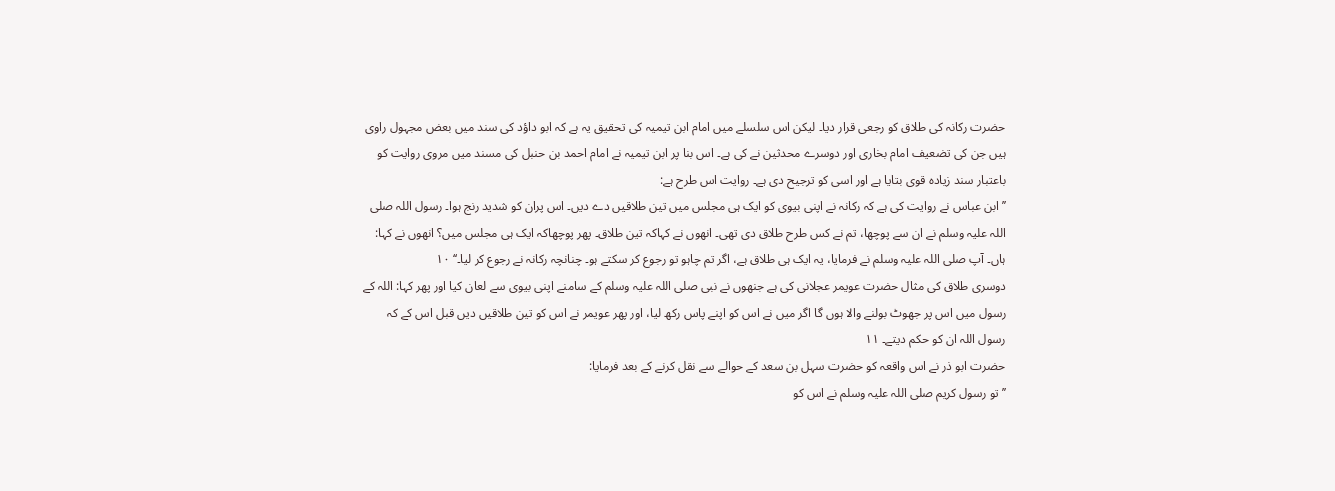حضرت رکانہ کی طلاق کو رجعی قرار دیا۔ لیکن اس سلسلے میں امام ابن تیمیہ کی تحقیق یہ ہے کہ ابو داؤد کی سند میں بعض مجہول راوی ہیں جن کی تضعیف امام بخاری اور دوسرے محدثین نے کی ہے۔ اس بنا پر ابن تیمیہ نے امام احمد بن حنبل کی مسند میں مروی روایت کو باعتبار سند زیادہ قوی بتایا ہے اور اسی کو ترجیح دی ہے۔ روایت اس طرح ہے:
’’ابن عباس نے روایت کی ہے کہ رکانہ نے اپنی بیوی کو ایک ہی مجلس میں تین طلاقیں دے دیں۔ اس پران کو شدید رنج ہوا۔ رسول اللہ صلی اللہ علیہ وسلم نے ان سے پوچھا، تم نے کس طرح طلاق دی تھی۔ انھوں نے کہاکہ تین طلاق۔ پھر پوچھاکہ ایک ہی مجلس میں؟ انھوں نے کہا: ہاں۔ آپ صلی اللہ علیہ وسلم نے فرمایا، یہ ایک ہی طلاق ہے، اگر تم چاہو تو رجوع کر سکتے ہو۔ چنانچہ رکانہ نے رجوع کر لیا۔‘‘ ۱۰
دوسری طلاق کی مثال حضرت عویمر عجلانی کی ہے جنھوں نے نبی صلی اللہ علیہ وسلم کے سامنے اپنی بیوی سے لعان کیا اور پھر کہا: اللہ کے رسول میں اس پر جھوٹ بولنے والا ہوں گا اگر میں نے اس کو اپنے پاس رکھ لیا، اور پھر عویمر نے اس کو تین طلاقیں دیں قبل اس کے کہ رسول اللہ ان کو حکم دیتے۔ ۱۱
حضرت ابو ذر نے اس واقعہ کو حضرت سہل بن سعد کے حوالے سے نقل کرنے کے بعد فرمایا:
’’تو رسول کریم صلی اللہ علیہ وسلم نے اس کو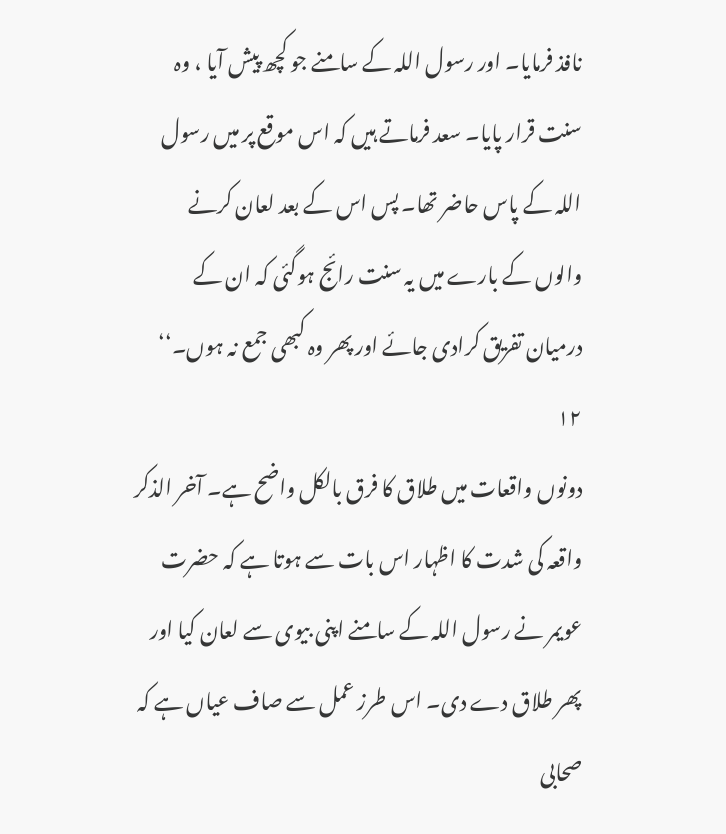نافذ فرمایا۔ اور رسول اللہ کے سامنے جو کچھ پیش آیا ، وہ سنت قرار پایا۔ سعد فرماتے ہیں کہ اس موقع پر میں رسول اللہ کے پاس حاضر تھا۔ پس اس کے بعد لعان کرنے والوں کے بارے میں یہ سنت رائج ہوگئی کہ ان کے درمیان تفریق کرادی جائے اور پھر وہ کبھی جمع نہ ہوں۔‘‘ ۱۲
دونوں واقعات میں طلاق کا فرق بالکل واضح ہے۔ آخر الذکر واقعہ کی شدت کا اظہار اس بات سے ہوتا ہے کہ حضرت عویمر نے رسول اللہ کے سامنے اپنی بیوی سے لعان کیا اور پھر طلاق دے دی۔ اس طرز عمل سے صاف عیاں ہے کہ صحابی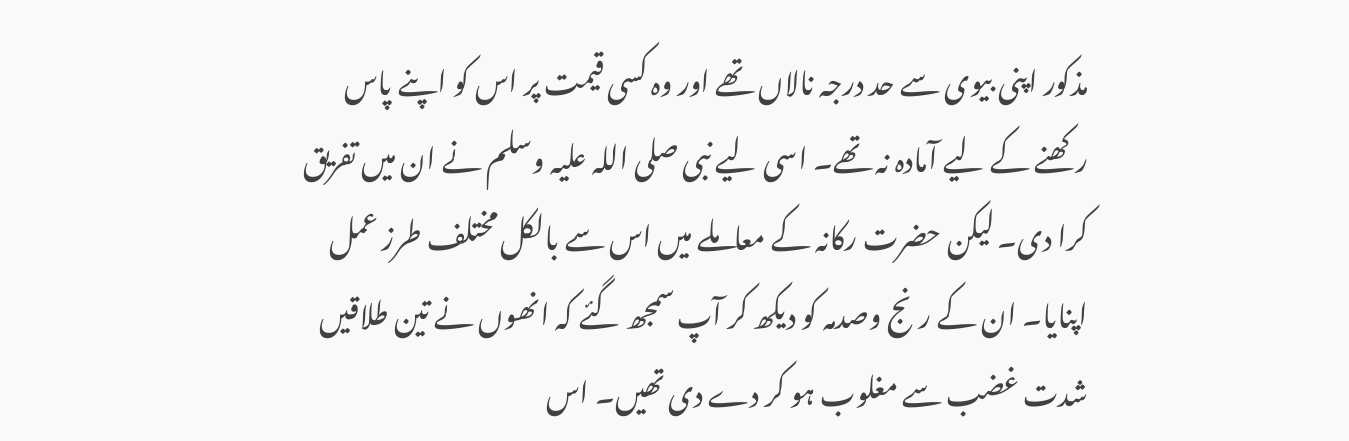مذکور اپنی بیوی سے حد درجہ نالاں تھے اور وہ کسی قیمت پر اس کو اپنے پاس رکھنے کے لیے آمادہ نہ تھے۔ اسی لیے نبی صلی اللہ علیہ وسلم نے ان میں تفریق کرا دی۔ لیکن حضرت رکانہ کے معاملے میں اس سے بالکل مختلف طرز عمل اپنایا۔ ان کے رنج وصدمہ کو دیکھ کر آپ سمجھ گئے کہ انھوں نے تین طلاقیں شدت غضب سے مغلوب ہو کر دے دی تھیں۔ اس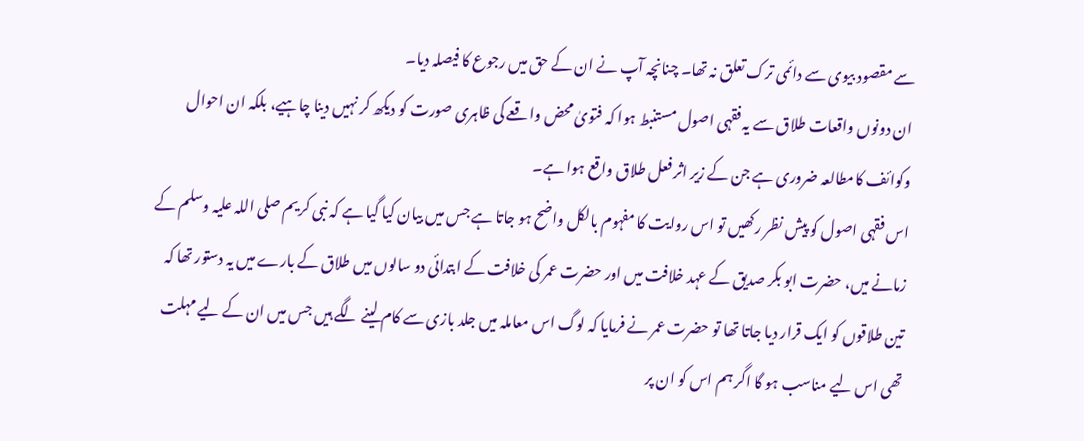سے مقصود بیوی سے دائمی ترک تعلق نہ تھا۔ چنانچہ آپ نے ان کے حق میں رجوع کا فیصلہ دیا۔
ان دونوں واقعات طلاق سے یہ فقہی اصول مستنبط ہوا کہ فتویٰ محض واقعے کی ظاہری صورت کو دیکھ کر نہیں دینا چاہیے، بلکہ ان احوال وکوائف کامطالعہ ضروری ہے جن کے زیر اثر فعل طلاق واقع ہوا ہے۔
اس فقہی اصول کو پیش نظر رکھیں تو اس روایت کا مفہوم بالکل واضح ہو جاتا ہے جس میں بیان کیا گیا ہے کہ نبی کریم صلی اللہ علیہ وسلم کے زمانے میں، حضرت ابو بکر صدیق کے عہد خلافت میں اور حضرت عمر کی خلافت کے ابتدائی دو سالوں میں طلاق کے بارے میں یہ دستور تھا کہ تین طلاقوں کو ایک قرار دیا جاتا تھا تو حضرت عمر نے فرمایا کہ لوگ اس معاملہ میں جلد بازی سے کام لینے لگے ہیں جس میں ان کے لیے مہلت تھی اس لیے مناسب ہو گا اگر ہم اس کو ان پر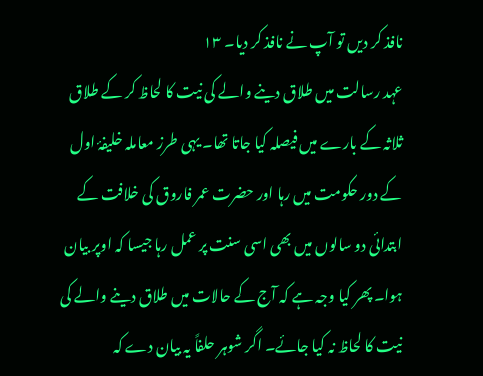نافذ کر دیں تو آپ نے نافذ کر دیا۔ ۱۳
عہد رسالت میں طلاق دینے والے کی نیت کا لحاظ کر کے طلاق ثلاثہ کے بارے میں فیصلہ کیا جاتا تھا۔ یہی طرز معاملہ خلیفۂ اول کے دور حکومت میں رہا اور حضرت عمر فاروق کی خلافت کے ابتدائی دو سالوں میں بھی اسی سنت پر عمل رہا جیسا کہ اوپر بیان ہوا۔ پھر کیا وجہ ہے کہ آج کے حالات میں طلاق دینے والے کی نیت کا لحاظ نہ کیا جائے۔ اگر شوہر حلفاً یہ بیان دے کہ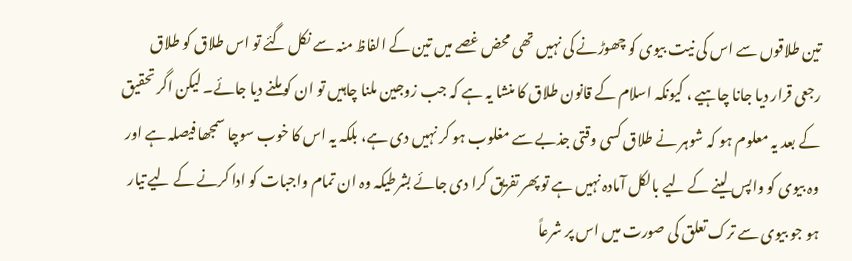تین طلاقوں سے اس کی نیت بیوی کو چھوڑنے کی نہیں تھی محض غصے میں تین کے الفاظ منہ سے نکل گئے تو اس طلاق کو طلاق رجعی قرار دیا جانا چاہیے ، کیونکہ اسلام کے قانون طلاق کا منشا یہ ہے کہ جب زوجین ملنا چاہیں تو ان کو ملنے دیا جائے۔ لیکن اگر تحقیق کے بعد یہ معلوم ہو کہ شوہر نے طلاق کسی وقتی جذبے سے مغلوب ہو کر نہیں دی ہے، بلکہ یہ اس کا خوب سوچا سمجھا فیصلہ ہے اور وہ بیوی کو واپس لینے کے لیے بالکل آمادہ نہیں ہے تو پھر تفریق کرا دی جائے بشرطیکہ وہ ان تمام واجبات کو ادا کرنے کے لیے تیار ہو جو بیوی سے ترک تعلق کی صورت میں اس پر شرعاً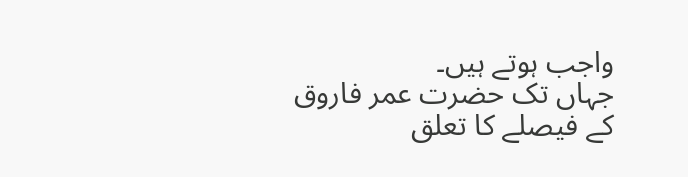واجب ہوتے ہیں۔
جہاں تک حضرت عمر فاروق کے فیصلے کا تعلق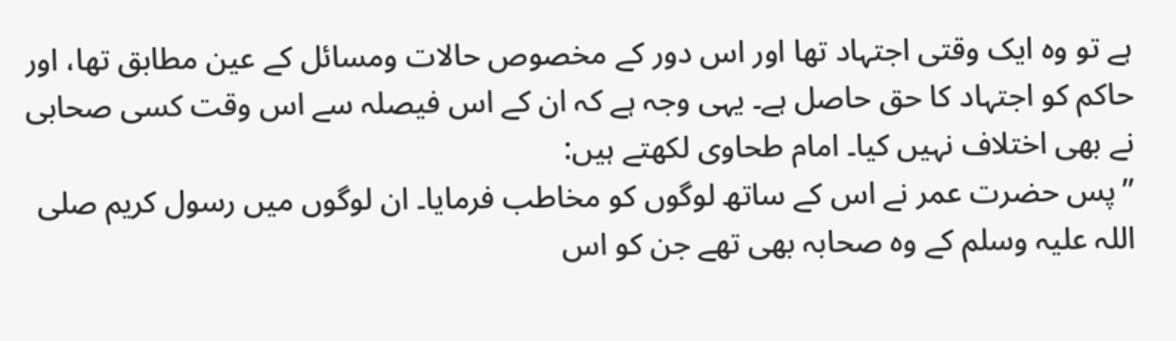ہے تو وہ ایک وقتی اجتہاد تھا اور اس دور کے مخصوص حالات ومسائل کے عین مطابق تھا، اور حاکم کو اجتہاد کا حق حاصل ہے۔ یہی وجہ ہے کہ ان کے اس فیصلہ سے اس وقت کسی صحابی نے بھی اختلاف نہیں کیا۔ امام طحاوی لکھتے ہیں:
’’پس حضرت عمر نے اس کے ساتھ لوگوں کو مخاطب فرمایا۔ ان لوگوں میں رسول کریم صلی اللہ علیہ وسلم کے وہ صحابہ بھی تھے جن کو اس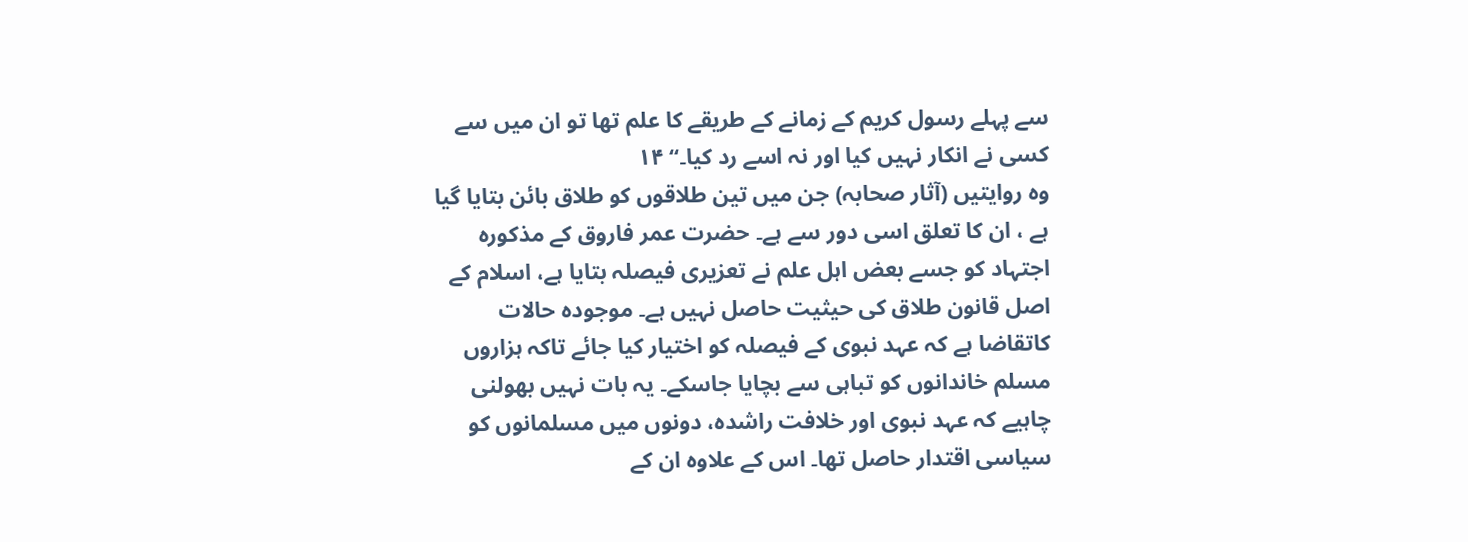سے پہلے رسول کریم کے زمانے کے طریقے کا علم تھا تو ان میں سے کسی نے انکار نہیں کیا اور نہ اسے رد کیا۔‘‘ ۱۴
وہ روایتیں (آثار صحابہ) جن میں تین طلاقوں کو طلاق بائن بتایا گیا ہے ، ان کا تعلق اسی دور سے ہے۔ حضرت عمر فاروق کے مذکورہ اجتہاد کو جسے بعض اہل علم نے تعزیری فیصلہ بتایا ہے، اسلام کے اصل قانون طلاق کی حیثیت حاصل نہیں ہے۔ موجودہ حالات کاتقاضا ہے کہ عہد نبوی کے فیصلہ کو اختیار کیا جائے تاکہ ہزاروں مسلم خاندانوں کو تباہی سے بچایا جاسکے۔ یہ بات نہیں بھولنی چاہیے کہ عہد نبوی اور خلافت راشدہ، دونوں میں مسلمانوں کو سیاسی اقتدار حاصل تھا۔ اس کے علاوہ ان کے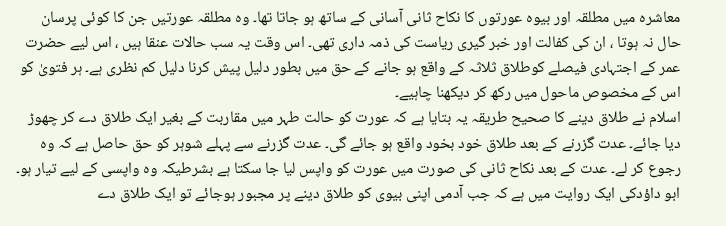معاشرہ میں مطلقہ اور بیوہ عورتوں کا نکاح ثانی آسانی کے ساتھ ہو جاتا تھا۔ وہ مطلقہ عورتیں جن کا کوئی پرسان حال نہ ہوتا ، ان کی کفالت اور خبر گیری ریاست کی ذمہ داری تھی۔ اس وقت یہ سب حالات عنقا ہیں ، اس لیے حضرت عمر کے اجتہادی فیصلے کوطلاق ثلاثہ کے واقع ہو جانے کے حق میں بطور دلیل پیش کرنا دلیل کم نظری ہے۔ ہر فتویٰ کو اس کے مخصوص ماحول میں رکھ کر دیکھنا چاہیے۔
اسلام نے طلاق دینے کا صحیح طریقہ یہ بتایا ہے کہ عورت کو حالت طہر میں مقاربت کے بغیر ایک طلاق دے کر چھوڑ دیا جائے۔ عدت گزرنے کے بعد طلاق خود بخود واقع ہو جائے گی۔ عدت گزرنے سے پہلے شوہر کو حق حاصل ہے کہ وہ رجوع کر لے۔ عدت کے بعد نکاح ثانی کی صورت میں عورت کو واپس لیا جا سکتا ہے بشرطیکہ وہ واپسی کے لیے تیار ہو۔
ابو داؤدکی ایک روایت میں ہے کہ جب آدمی اپنی بیوی کو طلاق دینے پر مجبور ہوجائے تو ایک طلاق دے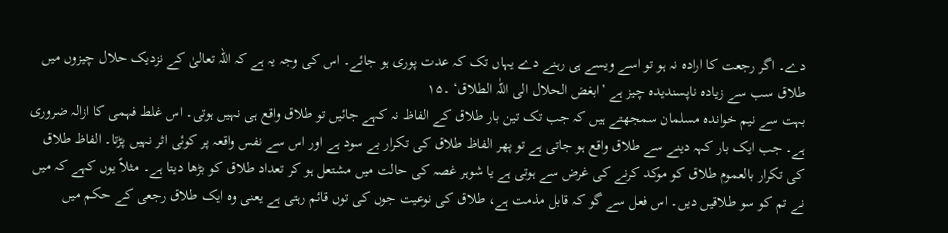دے۔ اگر رجعت کا ارادہ نہ ہو تو اسے ویسے ہی رہنے دے یہاں تک کہ عدت پوری ہو جائے۔ اس کی وجہ یہ ہے کہ اللہ تعالیٰ کے نزدیک حلال چیزوں میں طلاق سب سے زیادہ ناپسندیدہ چیز ہے ’ابغض الحلال الی اللّٰہ الطلاق‘ ۔۱۵
بہت سے نیم خواندہ مسلمان سمجھتے ہیں کہ جب تک تین بار طلاق کے الفاظ نہ کہے جائیں تو طلاق واقع ہی نہیں ہوتی۔ اس غلط فہمی کا ازالہ ضروری ہے۔ جب ایک بار کہہ دینے سے طلاق واقع ہو جاتی ہے تو پھر الفاظ طلاق کی تکرار بے سود ہے اور اس سے نفس واقعہ پر کوئی اثر نہیں پڑتا۔ الفاظ طلاق کی تکرار بالعموم طلاق کو موکد کرنے کی غرض سے ہوتی ہے یا شوہر غصہ کی حالت میں مشتعل ہو کر تعداد طلاق کو بڑھا دیتا ہے۔ مثلاً یوں کہے کہ میں نے تم کو سو طلاقیں دیں۔ اس فعل سے گو کہ قابل مذمت ہے، طلاق کی نوعیت جوں کی توں قائم رہتی ہے یعنی وہ ایک طلاق رجعی کے حکم میں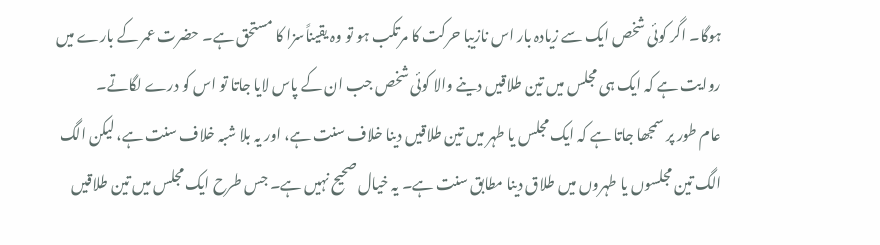ہوگا۔ اگر کوئی شخص ایک سے زیادہ بار اس نازیبا حرکت کا مرتکب ہو تو وہ یقیناًسزا کا مستحق ہے۔ حضرت عمر کے بارے میں روایت ہے کہ ایک ہی مجلس میں تین طلاقیں دینے والا کوئی شخص جب ان کے پاس لایا جاتا تو اس کو درے لگاتے۔
عام طور پر سمجھا جاتا ہے کہ ایک مجلس یا طہر میں تین طلاقیں دینا خلاف سنت ہے، اور یہ بلا شبہ خلاف سنت ہے، لیکن الگ الگ تین مجلسوں یا طہروں میں طلاق دینا مطابق سنت ہے۔ یہ خیال صحیح نہیں ہے۔ جس طرح ایک مجلس میں تین طلاقیں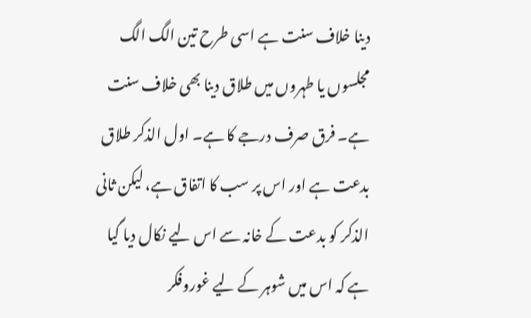دینا خلاف سنت ہے اسی طرح تین الگ الگ مجلسوں یا طہروں میں طلاق دینا بھی خلاف سنت ہے۔ فرق صرف درجے کا ہے۔ اول الذکر طلاق بدعت ہے اور اس پر سب کا اتفاق ہے، لیکن ثانی الذکر کو بدعت کے خانہ سے اس لیے نکال دیا گیا ہے کہ اس میں شوہر کے لیے غوروفکر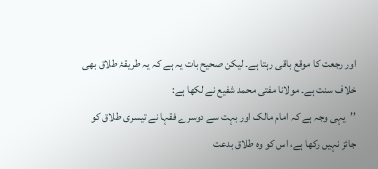اور رجعت کا موقع باقی رہتا ہے۔ لیکن صحیح بات یہ ہے کہ یہ طریقۂ طلاق بھی خلاف سنت ہے۔ مولانا مفتی محمد شفیع نے لکھا ہے:
’’یہی وجہ ہے کہ امام مالک اور بہت سے دوسرے فقہا نے تیسری طلاق کو جائز نہیں رکھا ہے، اس کو وہ طلاق بدعت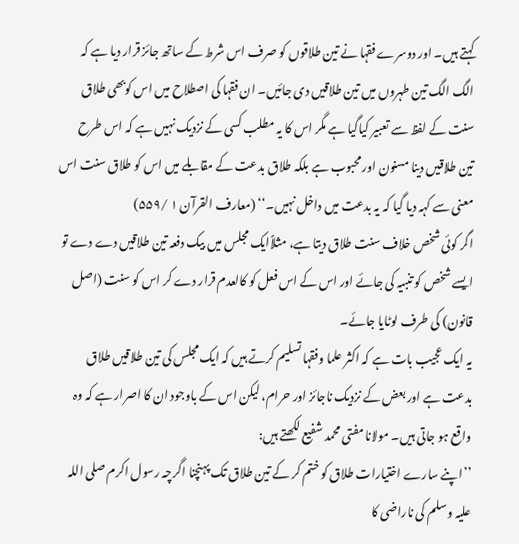کہتے ہیں۔ اور دوسرے فقہا نے تین طلاقوں کو صرف اس شرط کے ساتھ جائز قرار دیا ہے کہ الگ الگ تین طہروں میں تین طلاقیں دی جائیں۔ ان فقہا کی اصطلاح میں اس کوبھی طلاق سنت کے لفظ سے تعبیر کیاگیا ہے مگر اس کا یہ مطلب کسی کے نزدیک نہیں ہے کہ اس طرح تین طلاقیں دینا مسنون اور محبوب ہے بلکہ طلاق بدعت کے مقابلے میں اس کو طلاق سنت اس معنی سے کہہ دیا گیا کہ یہ بدعت میں داخل نہیں۔‘‘ (معارف القرآن ۱ /۵۵۹)
اگر کوئی شخص خلاف سنت طلاق دیتا ہے، مثلاًایک مجلس میں بیک دفعہ تین طلاقیں دے دے تو ایسے شخص کو تنبیہ کی جائے اور اس کے اس فعل کو کالعدم قرار دے کر اس کو سنت (اصل قانون) کی طرف لوٹایا جائے۔
یہ ایک عجیب بات ہے کہ اکثر علما وفقہا تسلیم کرتے ہیں کہ ایک مجلس کی تین طلاقیں طلاق بدعت ہے اور بعض کے نزدیک ناجائز اور حرام، لیکن اس کے باوجود ان کا اصرار ہے کہ وہ واقع ہو جاتی ہیں۔ مولانا مفتی محمد شفیع لکھتے ہیں:
’’اپنے سارے اختیارات طلاق کو ختم کر کے تین طلاق تک پہنچنا اگرچہ رسول اکرم صلی اللہ علیہ وسلم کی ناراضی کا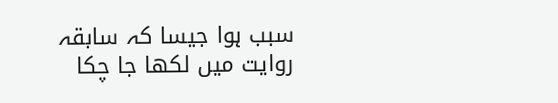سبب ہوا جیسا کہ سابقہ روایت میں لکھا جا چکا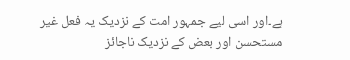ہے۔اور اسی لیے جمہور امت کے نزدیک یہ فعل غیر مستحسن اور بعض کے نزدیک ناجائز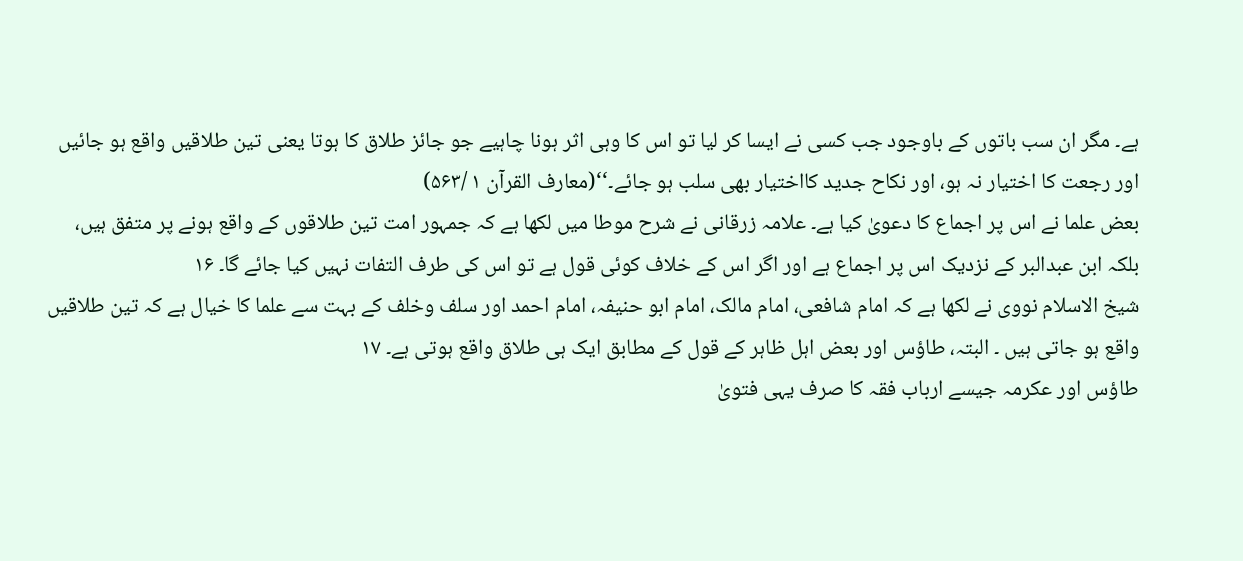ہے۔ مگر ان سب باتوں کے باوجود جب کسی نے ایسا کر لیا تو اس کا وہی اثر ہونا چاہیے جو جائز طلاق کا ہوتا یعنی تین طلاقیں واقع ہو جائیں اور رجعت کا اختیار نہ ہو، اور نکاح جدید کااختیار بھی سلب ہو جائے۔‘‘(معارف القرآن ۱ /۵۶۳)
بعض علما نے اس پر اجماع کا دعویٰ کیا ہے۔ علامہ زرقانی نے شرح موطا میں لکھا ہے کہ جمہور امت تین طلاقوں کے واقع ہونے پر متفق ہیں، بلکہ ابن عبدالبر کے نزدیک اس پر اجماع ہے اور اگر اس کے خلاف کوئی قول ہے تو اس کی طرف التفات نہیں کیا جائے گا۔ ۱۶
شیخ الاسلام نووی نے لکھا ہے کہ امام شافعی، امام مالک، امام ابو حنیفہ، امام احمد اور سلف وخلف کے بہت سے علما کا خیال ہے کہ تین طلاقیں واقع ہو جاتی ہیں ۔ البتہ، طاؤس اور بعض اہل ظاہر کے قول کے مطابق ایک ہی طلاق واقع ہوتی ہے۔ ۱۷
طاؤس اور عکرمہ جیسے ارباب فقہ کا صرف یہی فتویٰ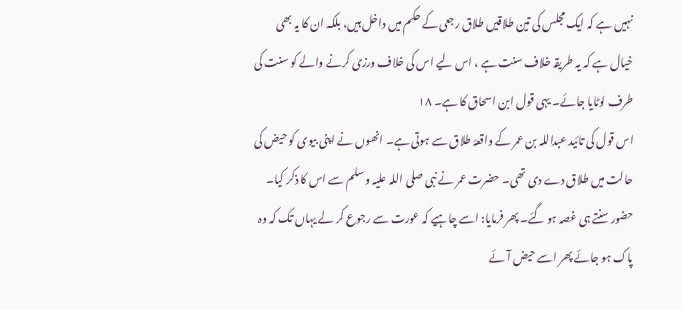نہیں ہے کہ ایک مجلس کی تین طلاقیں طلاق رجعی کے حکم میں داخل ہیں، بلکہ ان کا یہ بھی خیال ہے کہ یہ طریقہ خلاف سنت ہے ، اس لیے اس کی خلاف ورزی کرنے والے کو سنت کی طرف لوٹایا جائے۔ یہی قول ابن اسحاق کا ہے۔ ۱۸
اس قول کی تائید عبداللہ بن عمر کے واقعۂ طلاق سے ہوتی ہے۔ انھوں نے اپنی بیوی کو حیض کی حالت میں طلاق دے دی تھی۔ حضرت عمر نے نبی صلی اللہ علیہ وسلم سے اس کا ذکر کیا۔ حضور سنتے ہی غصہ ہو گئے۔ پھر فرمایا: اسے چاہیے کہ عورت سے رجوع کر لے یہاں تک کہ وہ پاک ہو جائے پھر اسے حیض آئے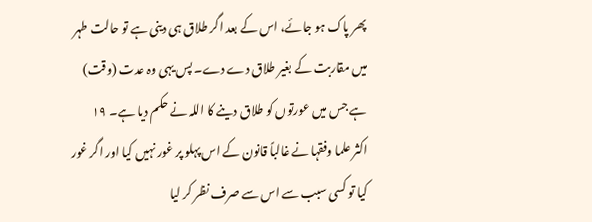پھر پاک ہو جائے، اس کے بعد اگر طلاق ہی دینی ہے تو حالت طہر میں مقاربت کے بغیر طلاق دے دے۔ پس یہی وہ عدت (وقت) ہے جس میں عورتوں کو طلاق دینے کا اللہ نے حکم دیا ہے۔ ۱۹
اکثر علما وفقہا نے غالباً قانون کے اس پہلو پر غور نہیں کیا اور اگر غور کیا تو کسی سبب سے اس سے صرف نظر کر لیا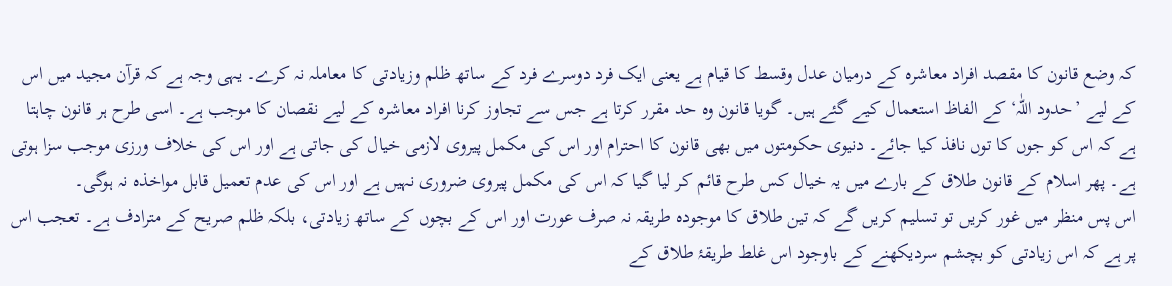کہ وضع قانون کا مقصد افراد معاشرہ کے درمیان عدل وقسط کا قیام ہے یعنی ایک فرد دوسرے فرد کے ساتھ ظلم وزیادتی کا معاملہ نہ کرے۔ یہی وجہ ہے کہ قرآن مجید میں اس کے لیے ’حدود اللّٰہ‘ کے الفاظ استعمال کیے گئے ہیں۔ گویا قانون وہ حد مقرر کرتا ہے جس سے تجاوز کرنا افراد معاشرہ کے لیے نقصان کا موجب ہے۔ اسی طرح ہر قانون چاہتا ہے کہ اس کو جوں کا توں نافذ کیا جائے۔ دنیوی حکومتوں میں بھی قانون کا احترام اور اس کی مکمل پیروی لازمی خیال کی جاتی ہے اور اس کی خلاف ورزی موجب سزا ہوتی ہے۔ پھر اسلام کے قانون طلاق کے بارے میں یہ خیال کس طرح قائم کر لیا گیا کہ اس کی مکمل پیروی ضروری نہیں ہے اور اس کی عدم تعمیل قابل مواخذہ نہ ہوگی۔
اس پس منظر میں غور کریں تو تسلیم کریں گے کہ تین طلاق کا موجودہ طریقہ نہ صرف عورت اور اس کے بچوں کے ساتھ زیادتی، بلکہ ظلم صریح کے مترادف ہے۔ تعجب اس پر ہے کہ اس زیادتی کو بچشم سردیکھنے کے باوجود اس غلط طریقۂ طلاق کے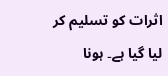اثرات کو تسلیم کر لیا گیا ہے۔ ہونا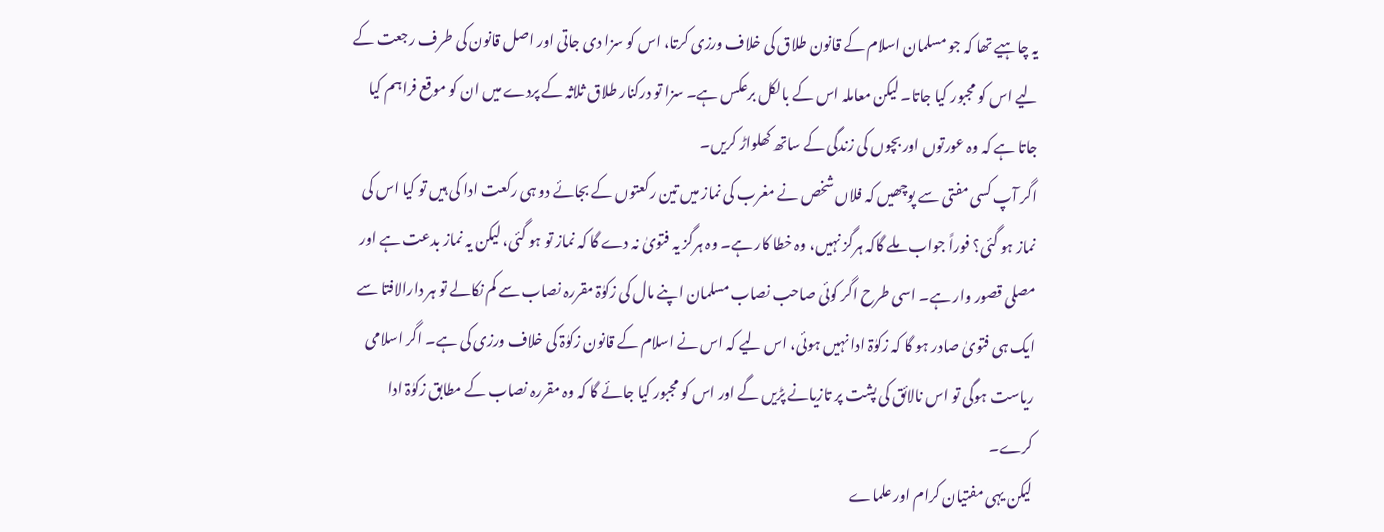یہ چاہیے تھا کہ جو مسلمان اسلام کے قانون طلاق کی خلاف ورزی کرتا، اس کو سزا دی جاتی اور اصل قانون کی طرف رجعت کے لیے اس کو مجبور کیا جاتا۔ لیکن معاملہ اس کے بالکل برعکس ہے۔ سزا تو درکنار طلاق ثلاثہ کے پردے میں ان کو موقع فراہم کیا جاتا ہے کہ وہ عورتوں اور بچوں کی زندگی کے ساتھ کھلواڑ کریں۔
اگر آپ کسی مفتی سے پوچھیں کہ فلاں شخص نے مغرب کی نماز میں تین رکعتوں کے بجائے دو ہی رکعت ادا کی ہیں تو کیا اس کی نماز ہو گئی؟ فوراً جواب ملے گاکہ ہرگز نہیں، وہ خطا کار ہے۔ وہ ہرگز یہ فتویٰ نہ دے گا کہ نماز تو ہو گئی، لیکن یہ نماز بدعت ہے اور مصلی قصور وار ہے۔ اسی طرح اگر کوئی صاحب نصاب مسلمان اپنے مال کی زکوٰۃ مقررہ نصاب سے کم نکالے تو ہر دارالافتا سے ایک ہی فتویٰ صادر ہو گا کہ زکوٰۃ ادا نہیں ہوئی، اس لیے کہ اس نے اسلام کے قانون زکوٰۃ کی خلاف ورزی کی ہے۔ اگر اسلامی ریاست ہوگی تو اس نالائق کی پشت پر تازیانے پڑیں گے اور اس کو مجبور کیا جائے گا کہ وہ مقررہ نصاب کے مطابق زکوٰۃ ادا کرے۔
لیکن یہی مفتیان کرام اور علماے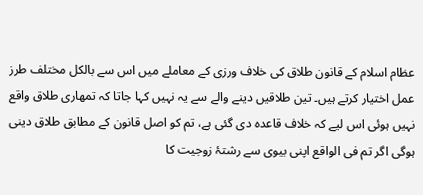عظام اسلام کے قانون طلاق کی خلاف ورزی کے معاملے میں اس سے بالکل مختلف طرز عمل اختیار کرتے ہیں۔ تین طلاقیں دینے والے سے یہ نہیں کہا جاتا کہ تمھاری طلاق واقع نہیں ہوئی اس لیے کہ خلاف قاعدہ دی گئی ہے، تم کو اصل قانون کے مطابق طلاق دینی ہوگی اگر تم فی الواقع اپنی بیوی سے رشتۂ زوجیت کا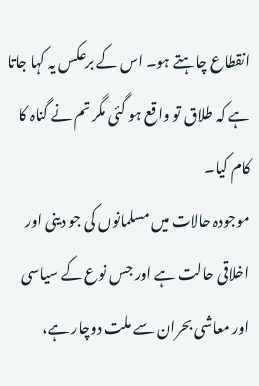انقطاع چاہتے ہو۔ اس کے برعکس یہ کہا جاتا ہے کہ طلاق تو واقع ہو گئی مگر تم نے گناہ کا کام کیا۔
موجودہ حالات میں مسلمانوں کی جو دینی اور اخلاقی حالت ہے اور جس نوع کے سیاسی اور معاشی بحران سے ملت دوچار ہے،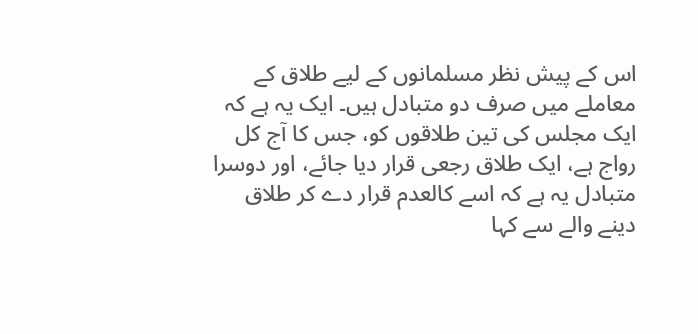اس کے پیش نظر مسلمانوں کے لیے طلاق کے معاملے میں صرف دو متبادل ہیں۔ ایک یہ ہے کہ ایک مجلس کی تین طلاقوں کو، جس کا آج کل رواج ہے، ایک طلاق رجعی قرار دیا جائے، اور دوسرا متبادل یہ ہے کہ اسے کالعدم قرار دے کر طلاق دینے والے سے کہا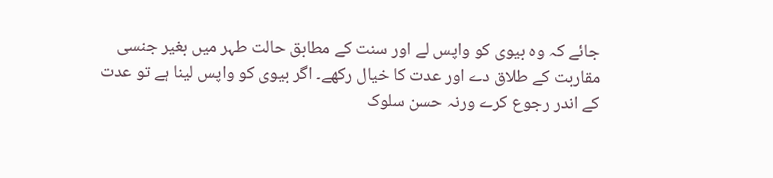جائے کہ وہ بیوی کو واپس لے اور سنت کے مطابق حالت طہر میں بغیر جنسی مقاربت کے طلاق دے اور عدت کا خیال رکھے۔ اگر بیوی کو واپس لینا ہے تو عدت کے اندر رجوع کرے ورنہ حسن سلوک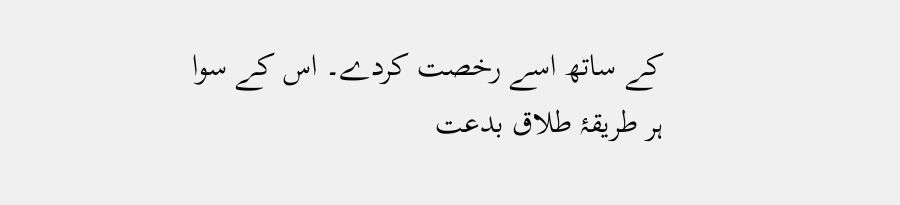کے ساتھ اسے رخصت کردے۔ اس کے سوا ہر طریقۂ طلاق بدعت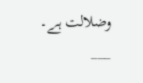وضلالت ہے۔
___